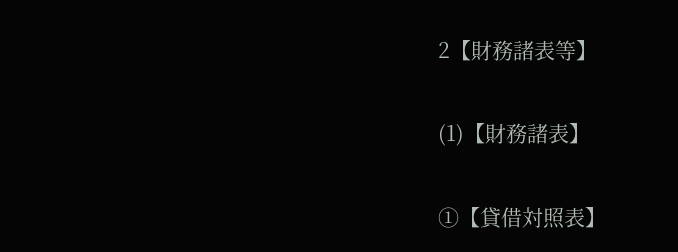2【財務諸表等】

(1)【財務諸表】

①【貸借対照表】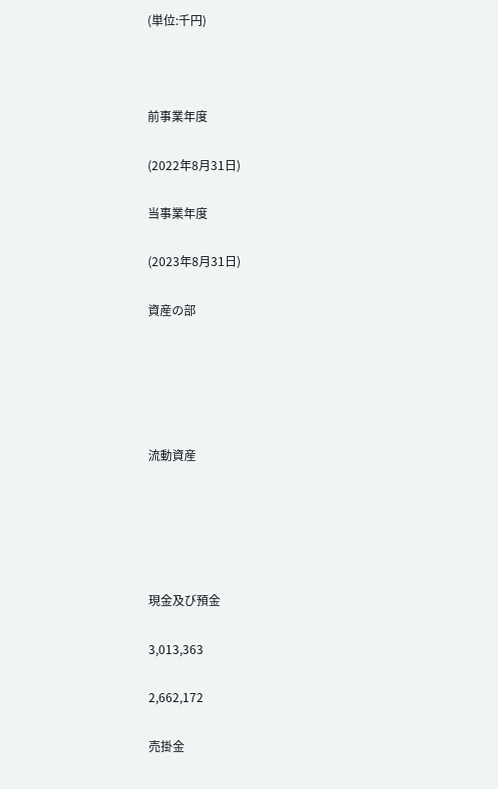(単位:千円)



前事業年度

(2022年8月31日)

当事業年度

(2023年8月31日)

資産の部





流動資産





現金及び預金

3,013,363

2,662,172

売掛金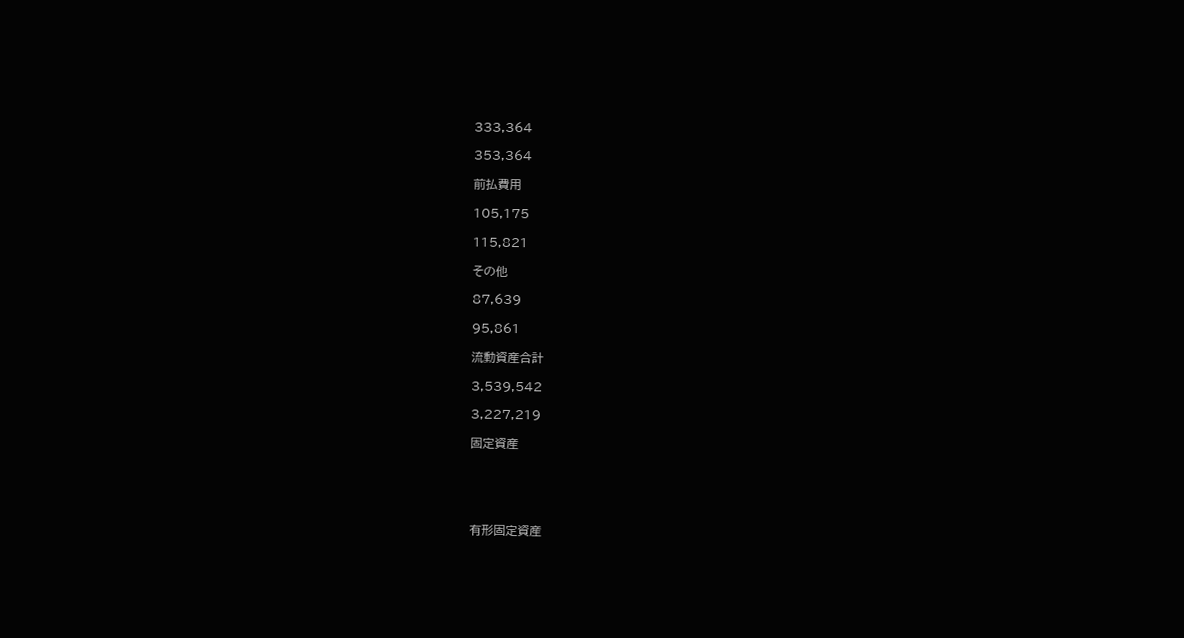333,364

353,364

前払費用

105,175

115,821

その他

87,639

95,861

流動資産合計

3,539,542

3,227,219

固定資産





有形固定資産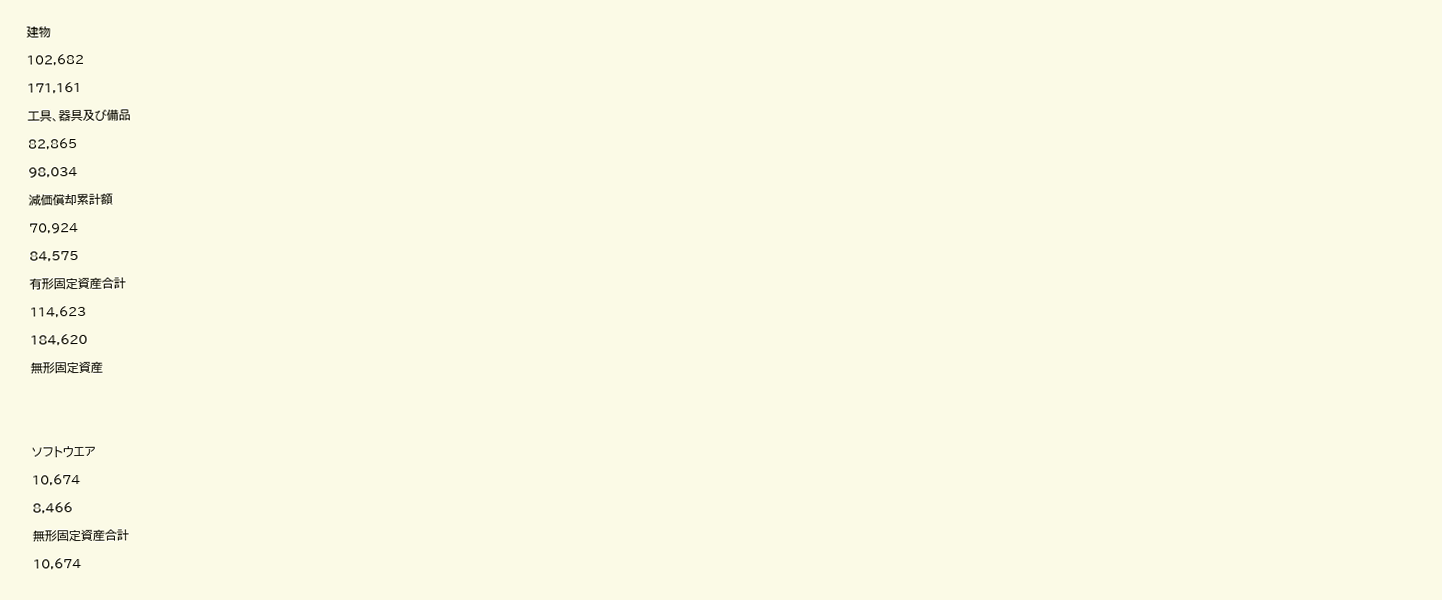建物

102,682

171,161

工具、器具及び備品

82,865

98,034

減価償却累計額

70,924

84,575

有形固定資産合計

114,623

184,620

無形固定資産





ソフトウエア

10,674

8,466

無形固定資産合計

10,674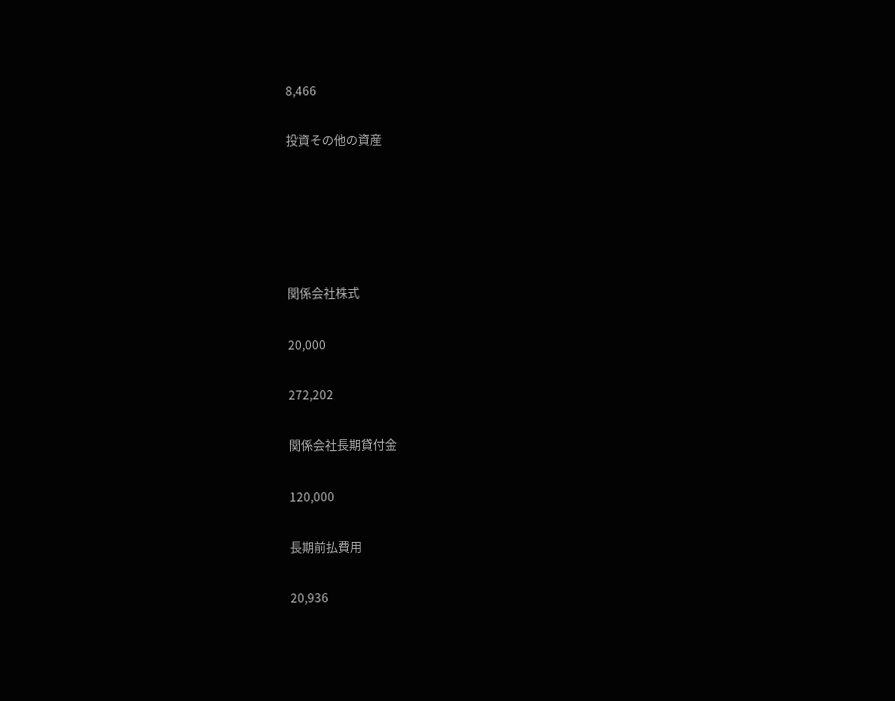8,466

投資その他の資産





関係会社株式

20,000

272,202

関係会社長期貸付金

120,000

長期前払費用

20,936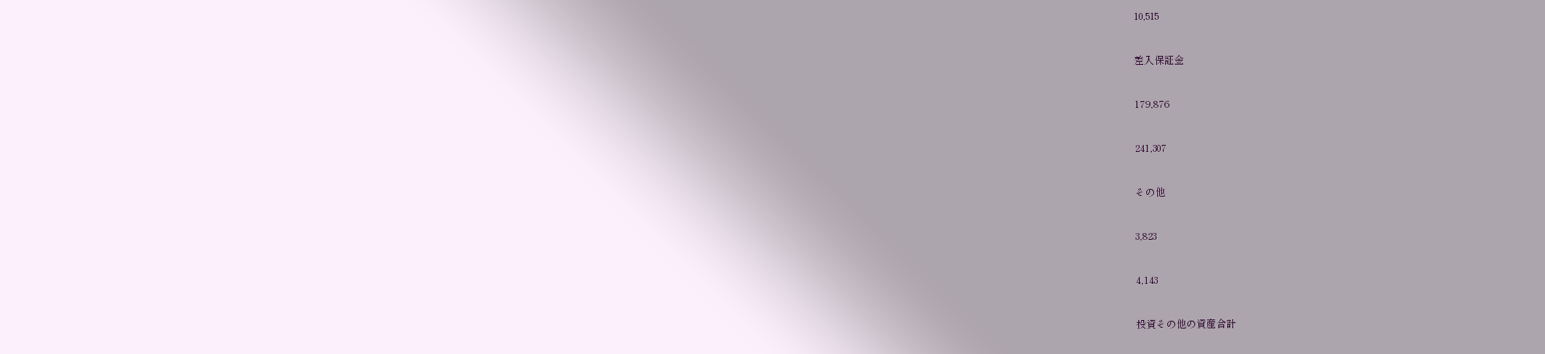10,515

差入保証金

179,876

241,307

その他

3,823

4,143

投資その他の資産合計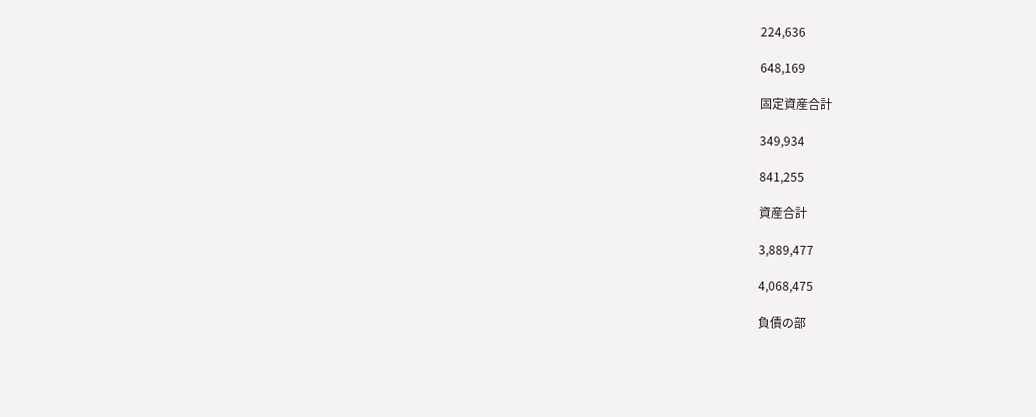224,636

648,169

固定資産合計

349,934

841,255

資産合計

3,889,477

4,068,475

負債の部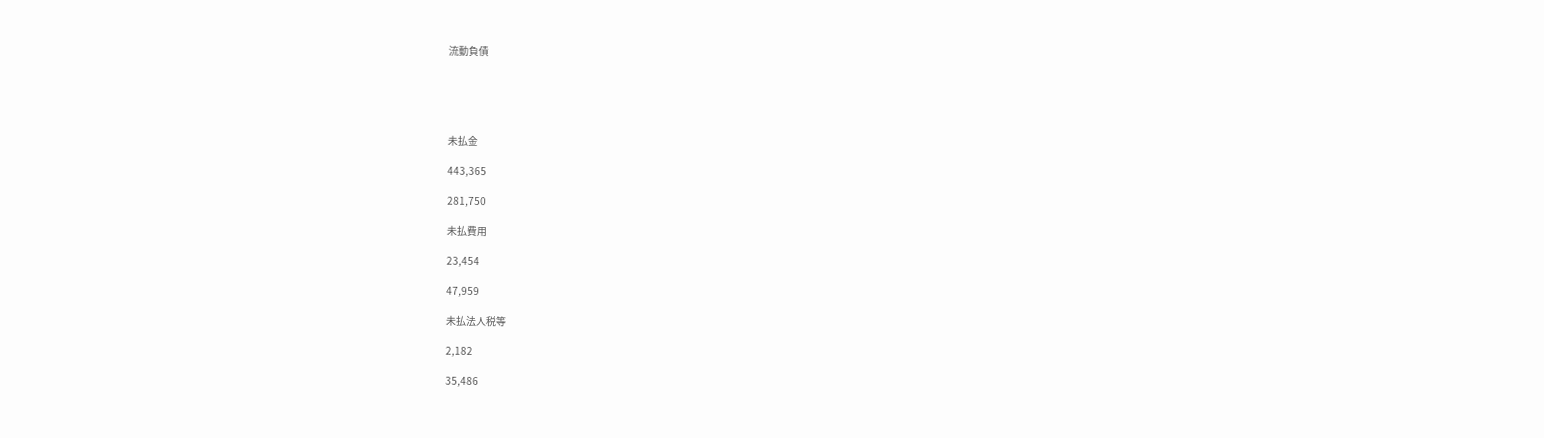流動負債





未払金

443,365

281,750

未払費用

23,454

47,959

未払法人税等

2,182

35,486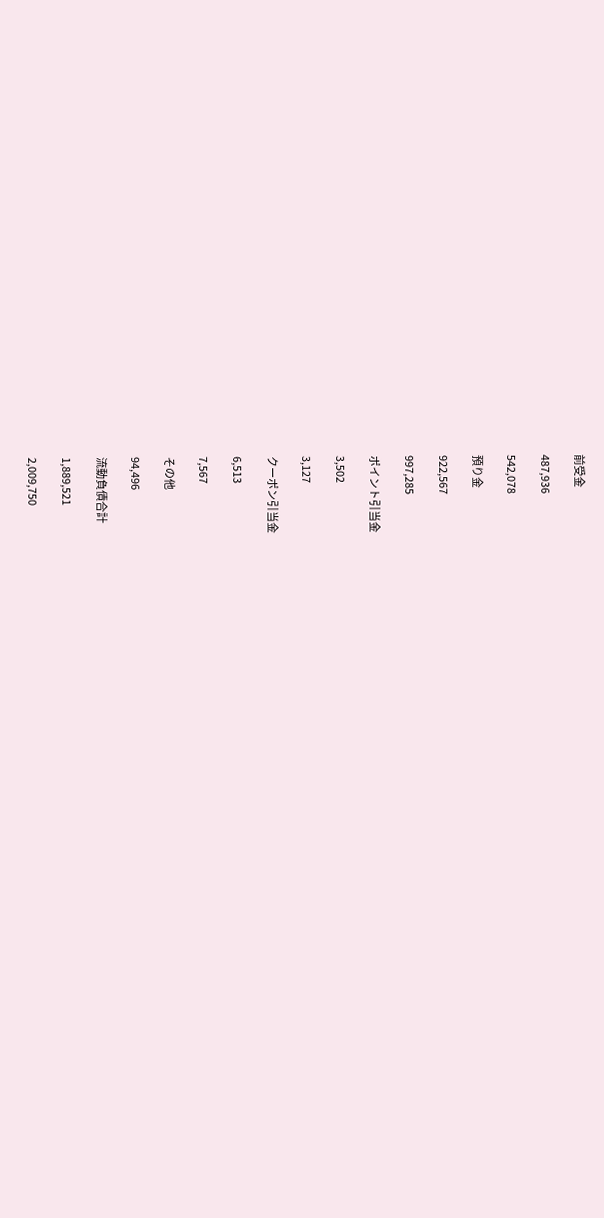前受金

487,936

542,078

預り金

922,567

997,285

ポイント引当金

3,502

3,127

クーポン引当金

6,513

7,567

その他

94,496

流動負債合計

1,889,521

2,009,750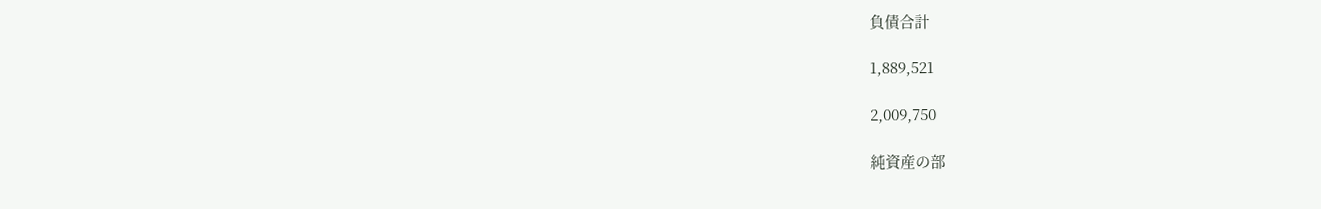負債合計

1,889,521

2,009,750

純資産の部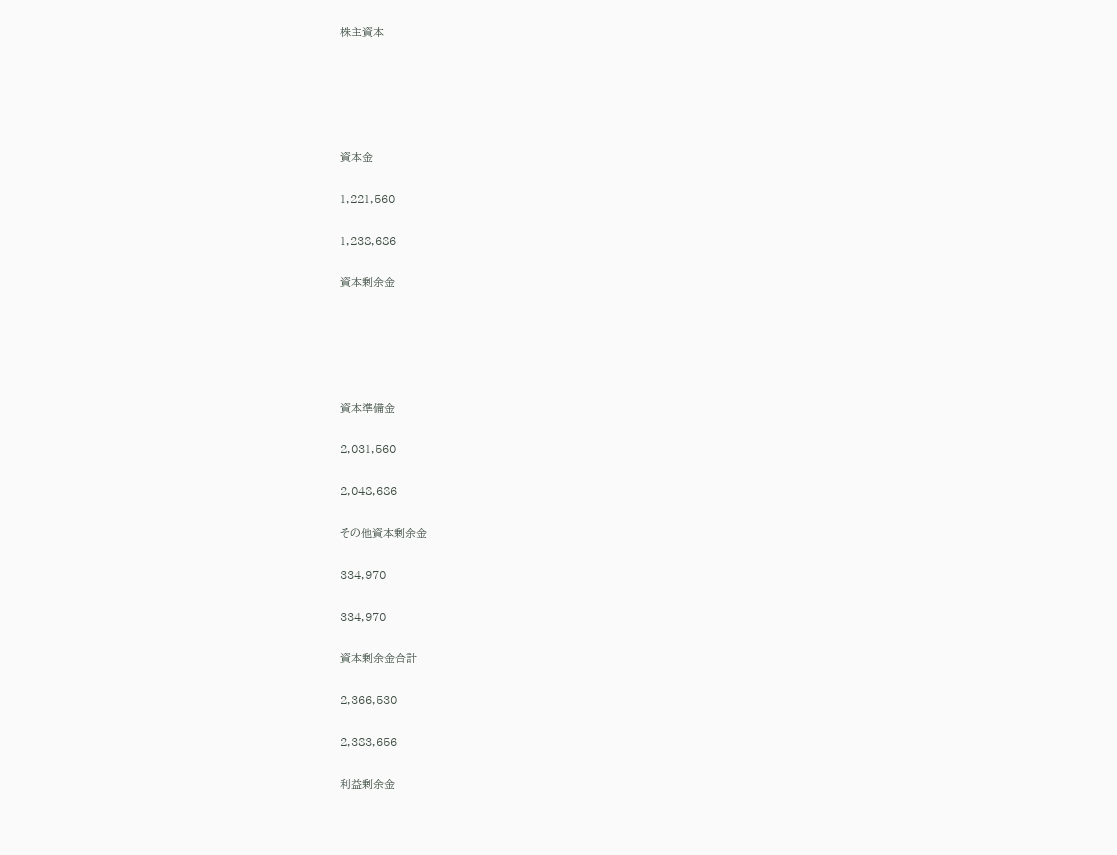株主資本





資本金

1,221,560

1,238,686

資本剰余金





資本準備金

2,031,560

2,048,686

その他資本剰余金

334,970

334,970

資本剰余金合計

2,366,530

2,383,656

利益剰余金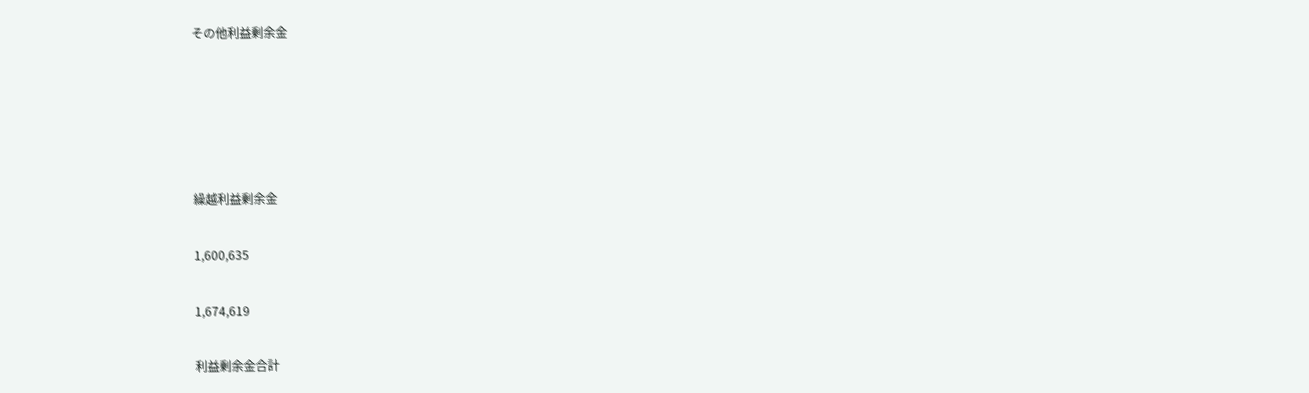その他利益剰余金





繰越利益剰余金

1,600,635

1,674,619

利益剰余金合計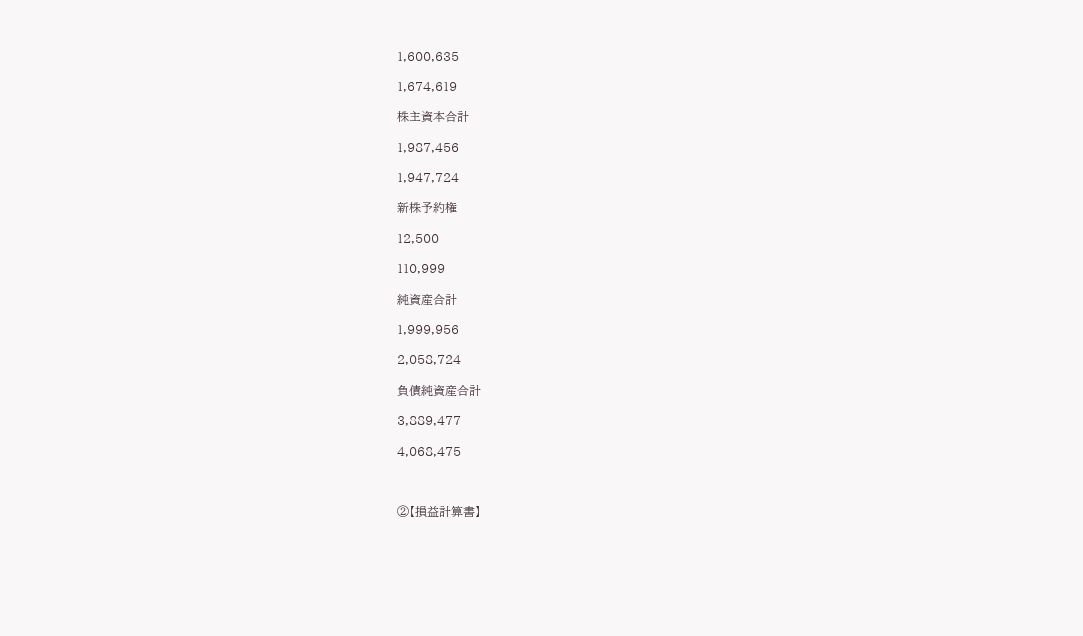1,600,635

1,674,619

株主資本合計

1,987,456

1,947,724

新株予約権

12,500

110,999

純資産合計

1,999,956

2,058,724

負債純資産合計

3,889,477

4,068,475



②【損益計算書】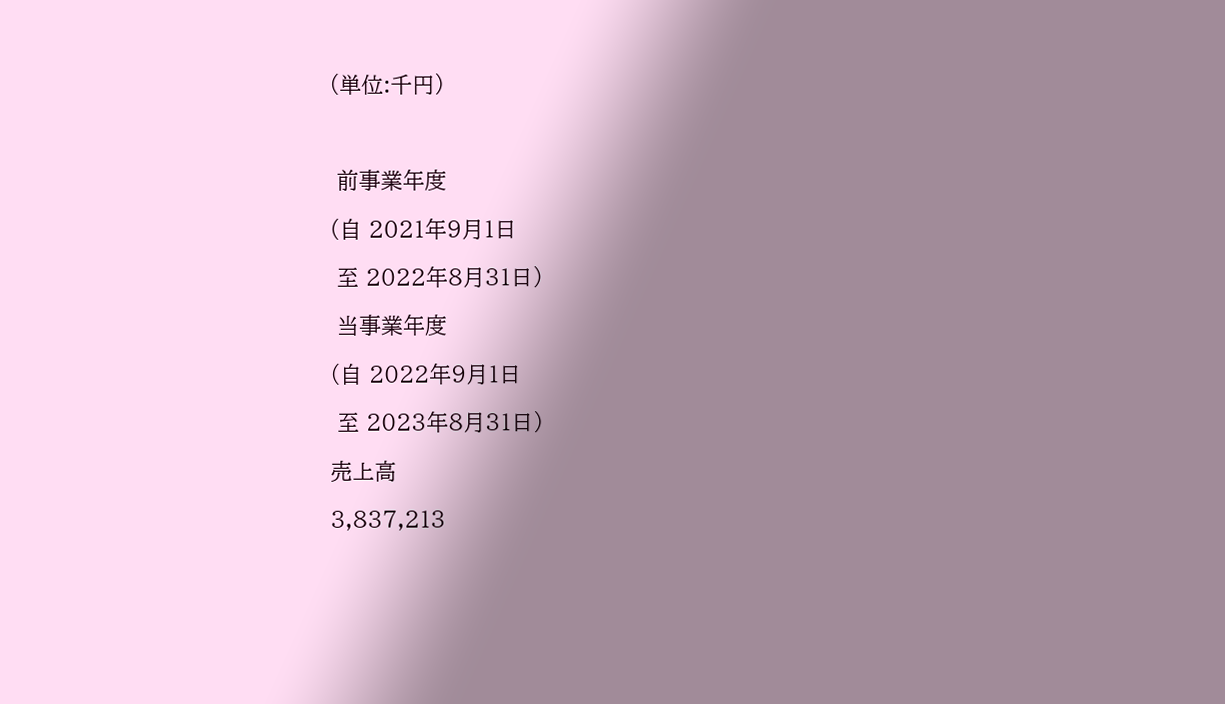(単位:千円)



 前事業年度

(自 2021年9月1日

 至 2022年8月31日)

 当事業年度

(自 2022年9月1日

 至 2023年8月31日)

売上高

3,837,213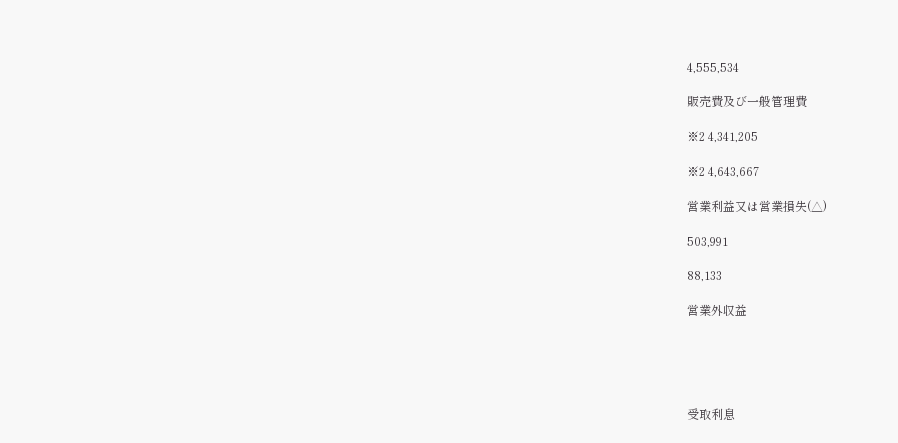4,555,534

販売費及び一般管理費

※2 4,341,205

※2 4,643,667

営業利益又は営業損失(△)

503,991

88,133

営業外収益





受取利息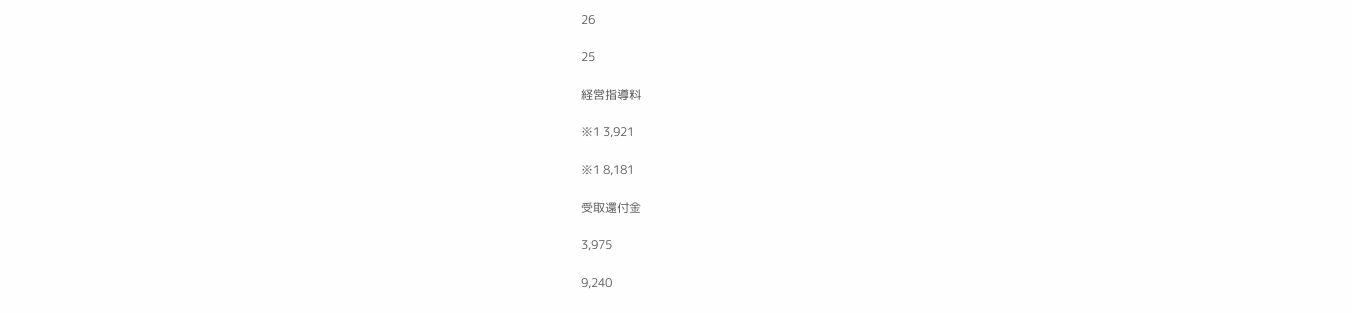26

25

経営指導料

※1 3,921

※1 8,181

受取還付金

3,975

9,240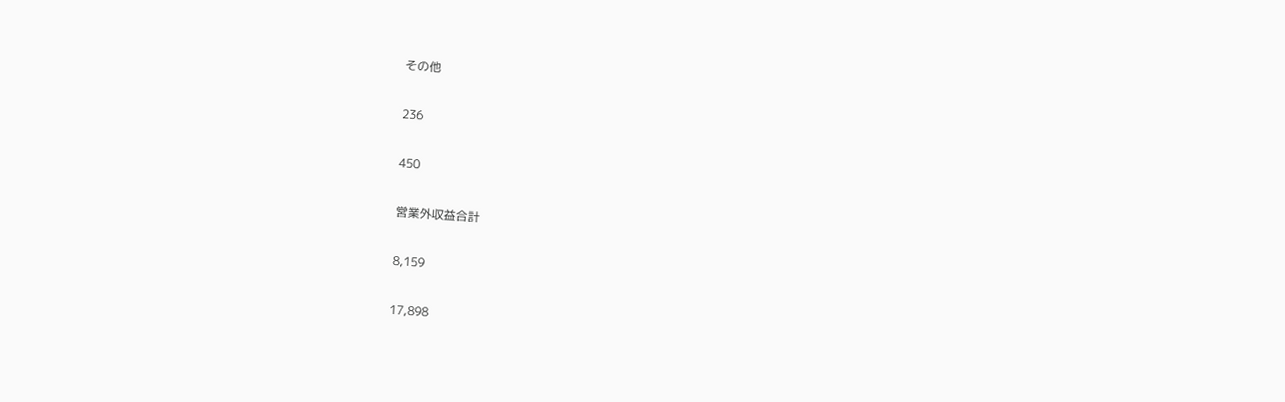その他

236

450

営業外収益合計

8,159

17,898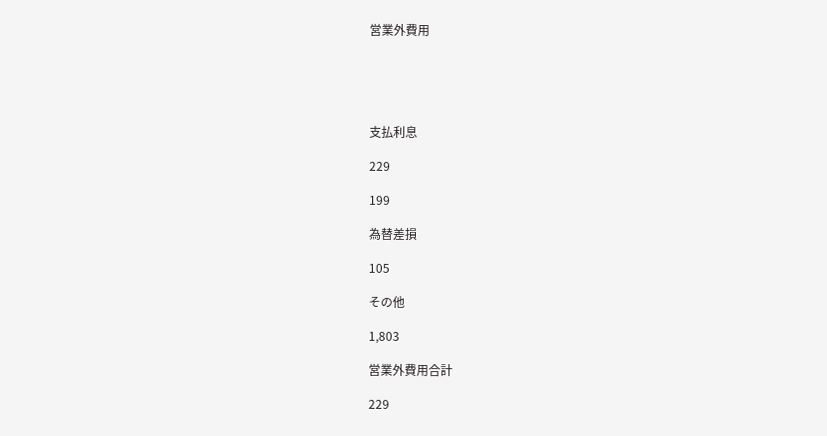営業外費用





支払利息

229

199

為替差損

105

その他

1,803

営業外費用合計

229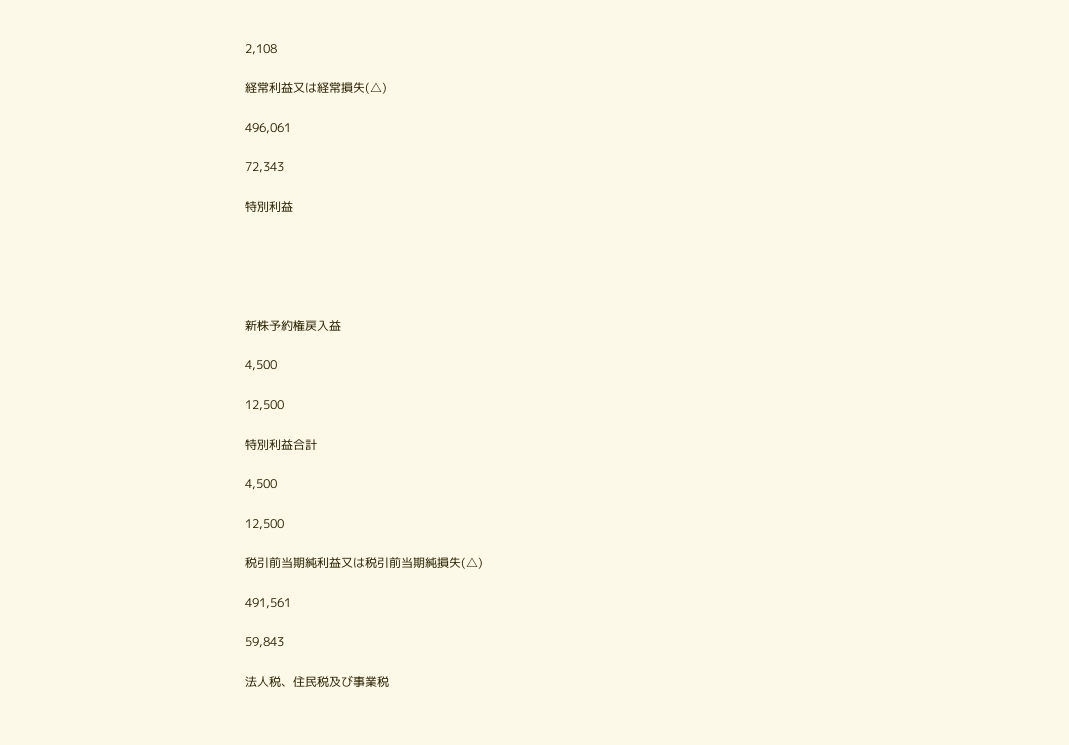2,108

経常利益又は経常損失(△)

496,061

72,343

特別利益





新株予約権戻入益

4,500

12,500

特別利益合計

4,500

12,500

税引前当期純利益又は税引前当期純損失(△)

491,561

59,843

法人税、住民税及び事業税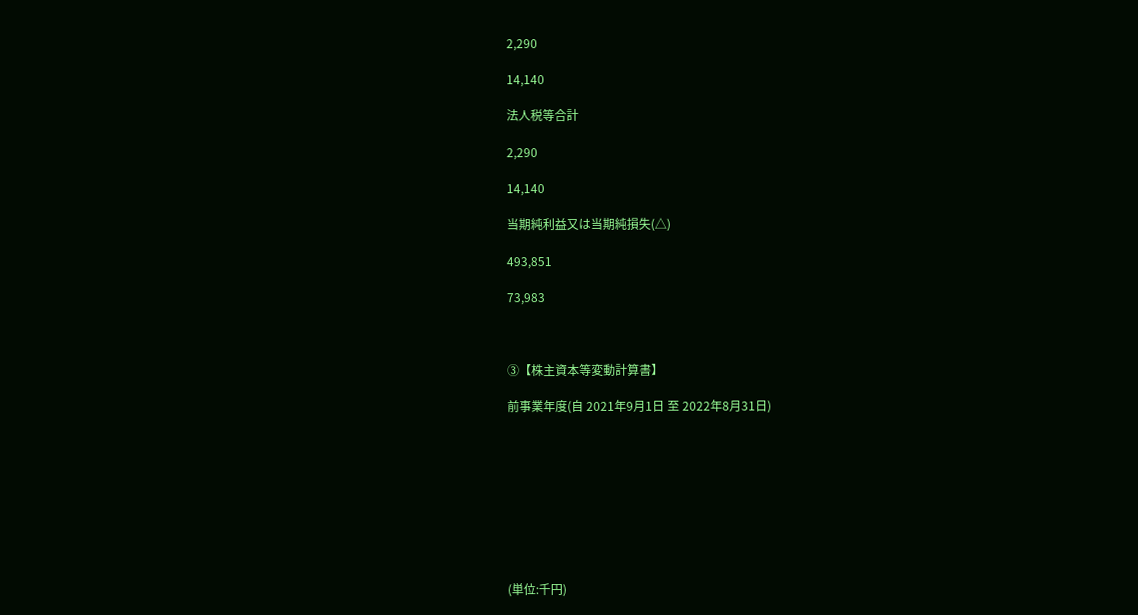2,290

14,140

法人税等合計

2,290

14,140

当期純利益又は当期純損失(△)

493,851

73,983



③【株主資本等変動計算書】

前事業年度(自 2021年9月1日 至 2022年8月31日)









(単位:千円)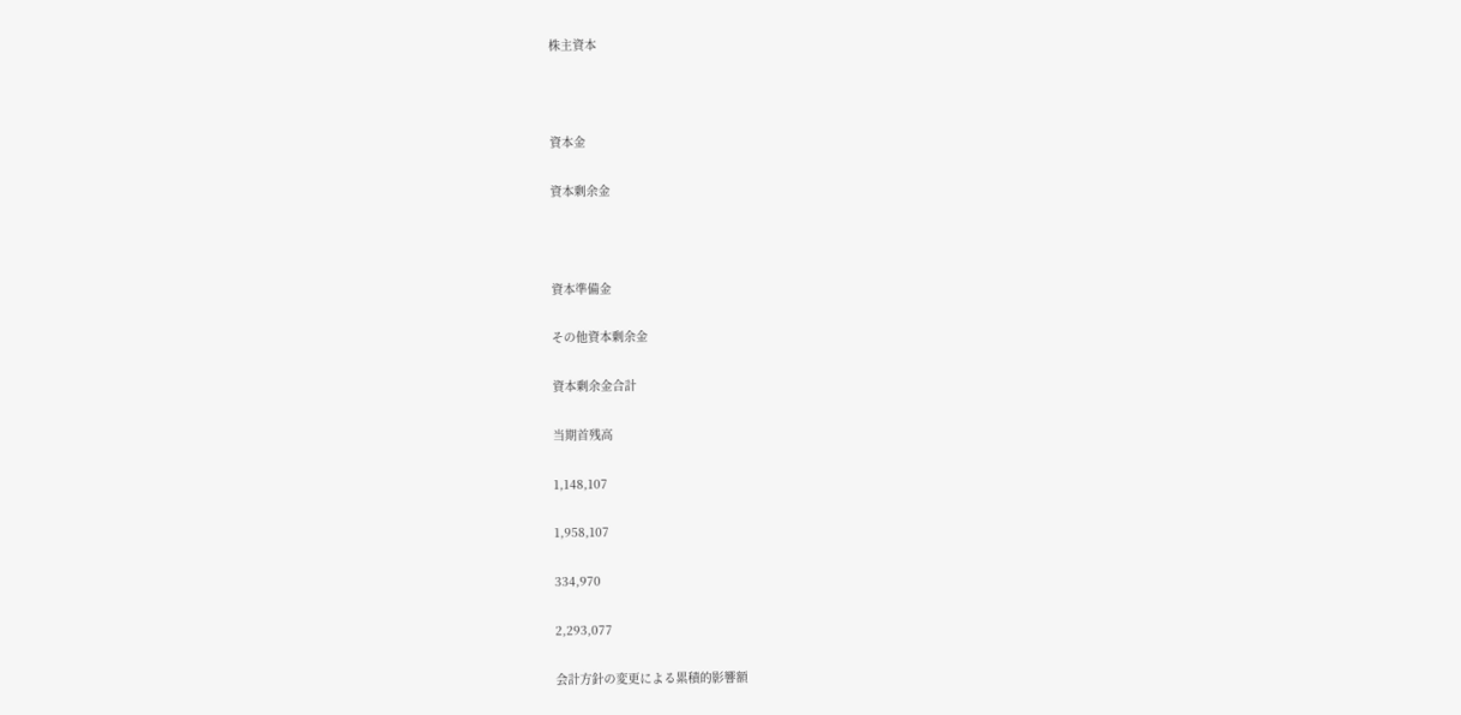株主資本



資本金

資本剰余金



資本準備金

その他資本剰余金

資本剰余金合計

当期首残高

1,148,107

1,958,107

334,970

2,293,077

会計方針の変更による累積的影響額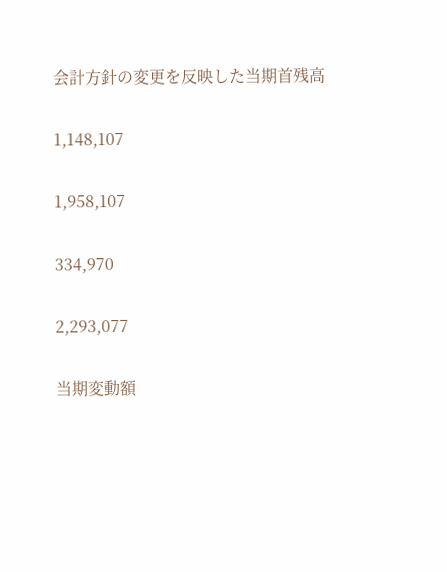会計方針の変更を反映した当期首残高

1,148,107

1,958,107

334,970

2,293,077

当期変動額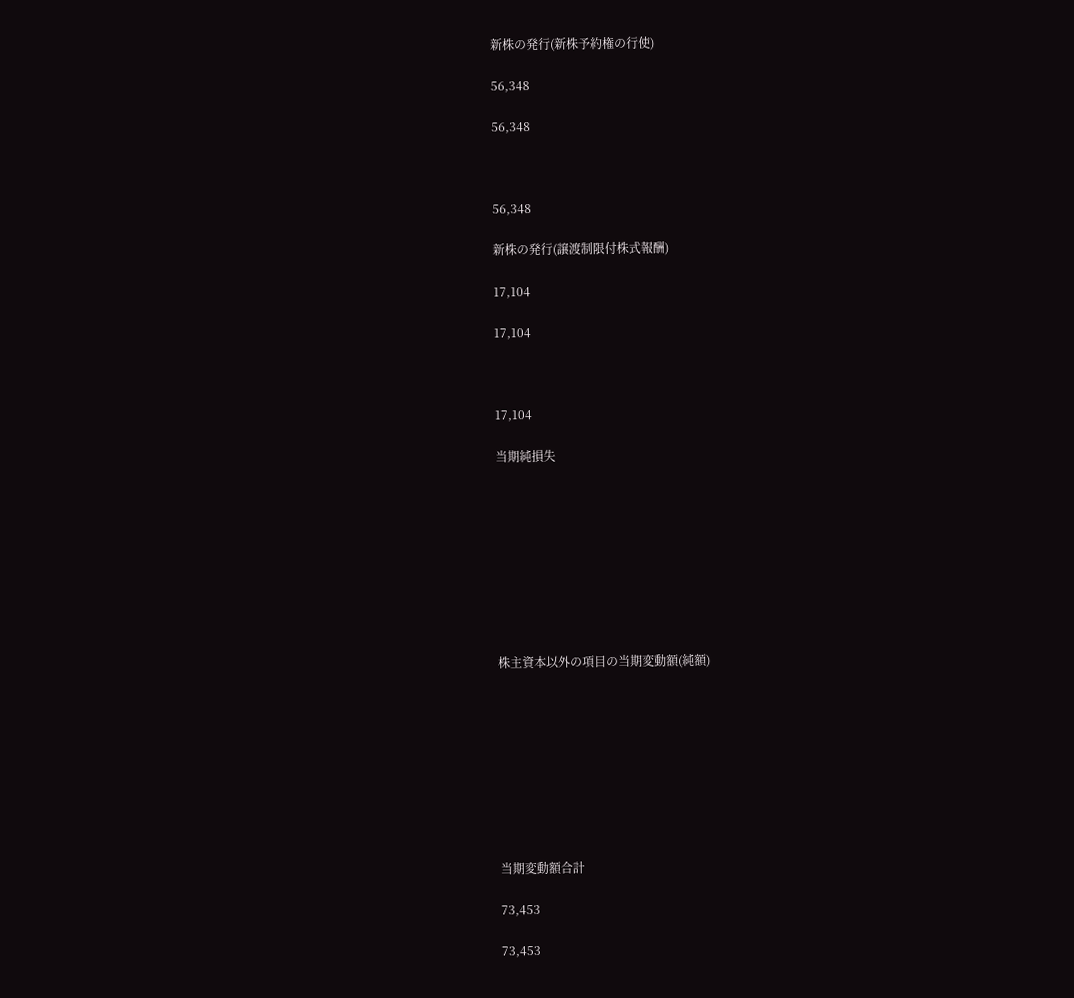新株の発行(新株予約権の行使)

56,348

56,348



56,348

新株の発行(譲渡制限付株式報酬)

17,104

17,104



17,104

当期純損失









株主資本以外の項目の当期変動額(純額)









当期変動額合計

73,453

73,453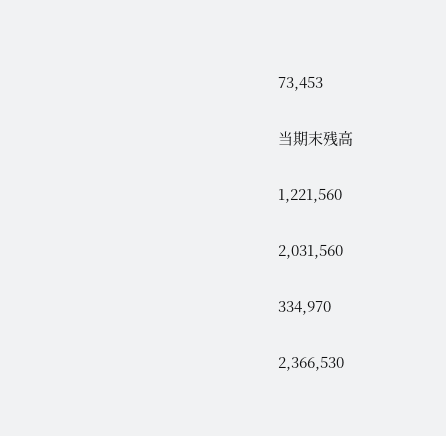73,453

当期末残高

1,221,560

2,031,560

334,970

2,366,530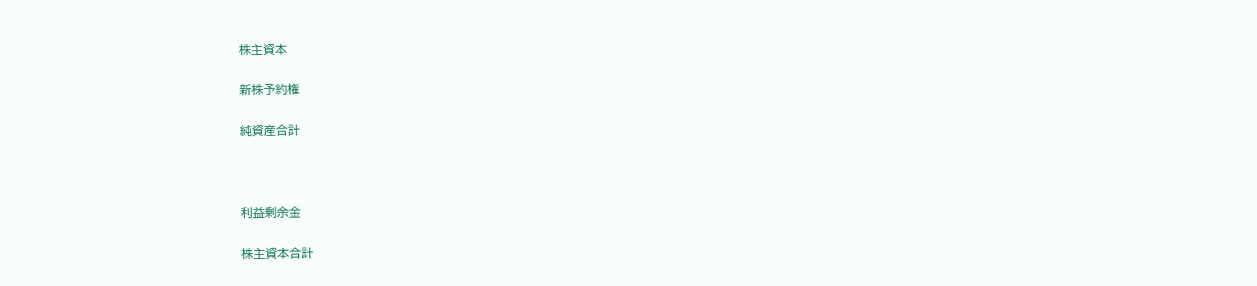株主資本

新株予約権

純資産合計



利益剰余金

株主資本合計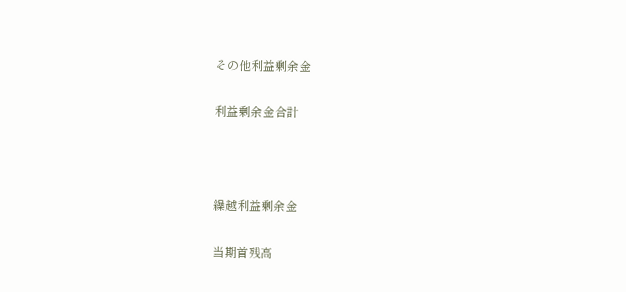その他利益剰余金

利益剰余金合計



繰越利益剰余金

当期首残高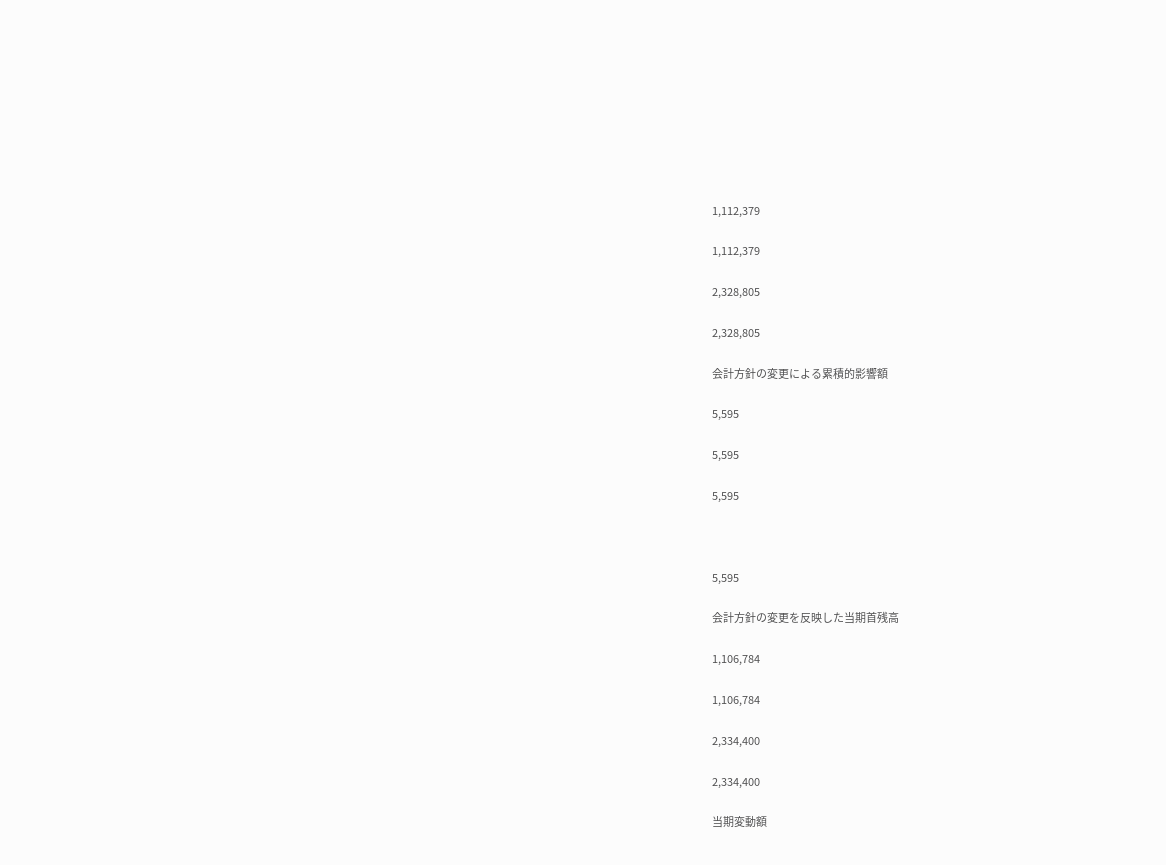1,112,379

1,112,379

2,328,805

2,328,805

会計方針の変更による累積的影響額

5,595

5,595

5,595



5,595

会計方針の変更を反映した当期首残高

1,106,784

1,106,784

2,334,400

2,334,400

当期変動額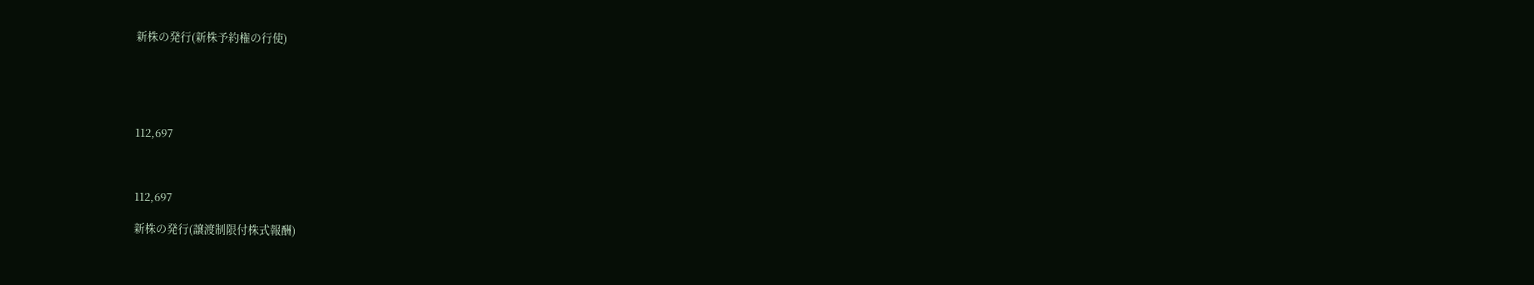新株の発行(新株予約権の行使)





112,697



112,697

新株の発行(譲渡制限付株式報酬)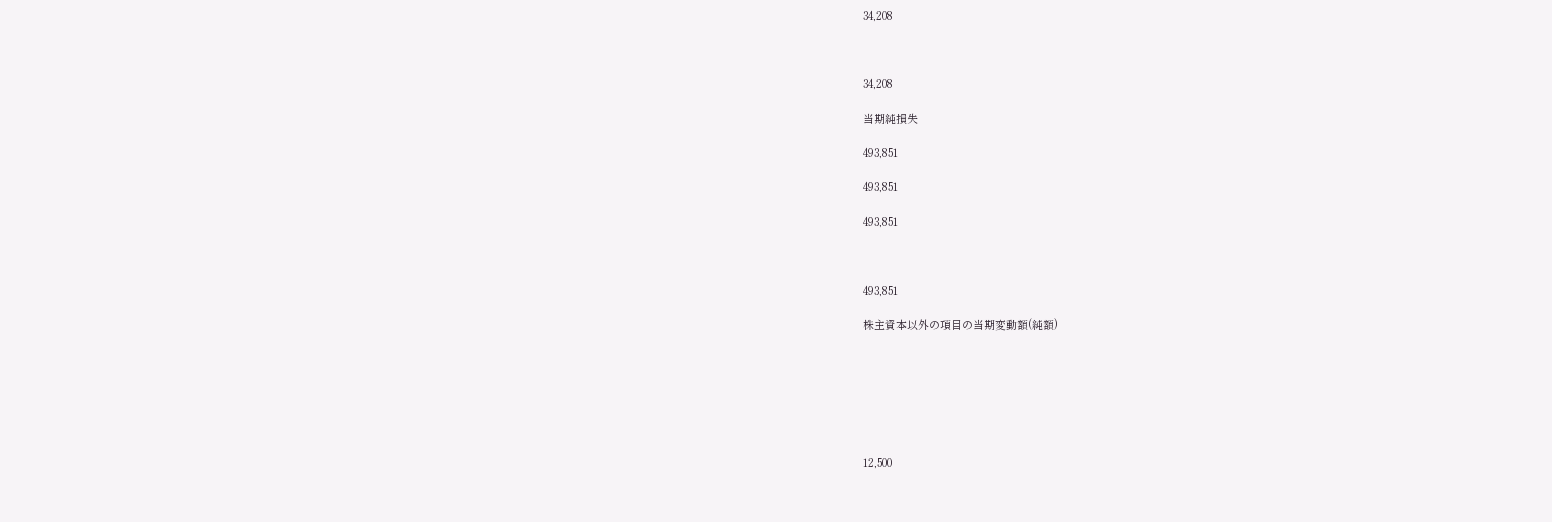34,208



34,208

当期純損失

493,851

493,851

493,851



493,851

株主資本以外の項目の当期変動額(純額)







12,500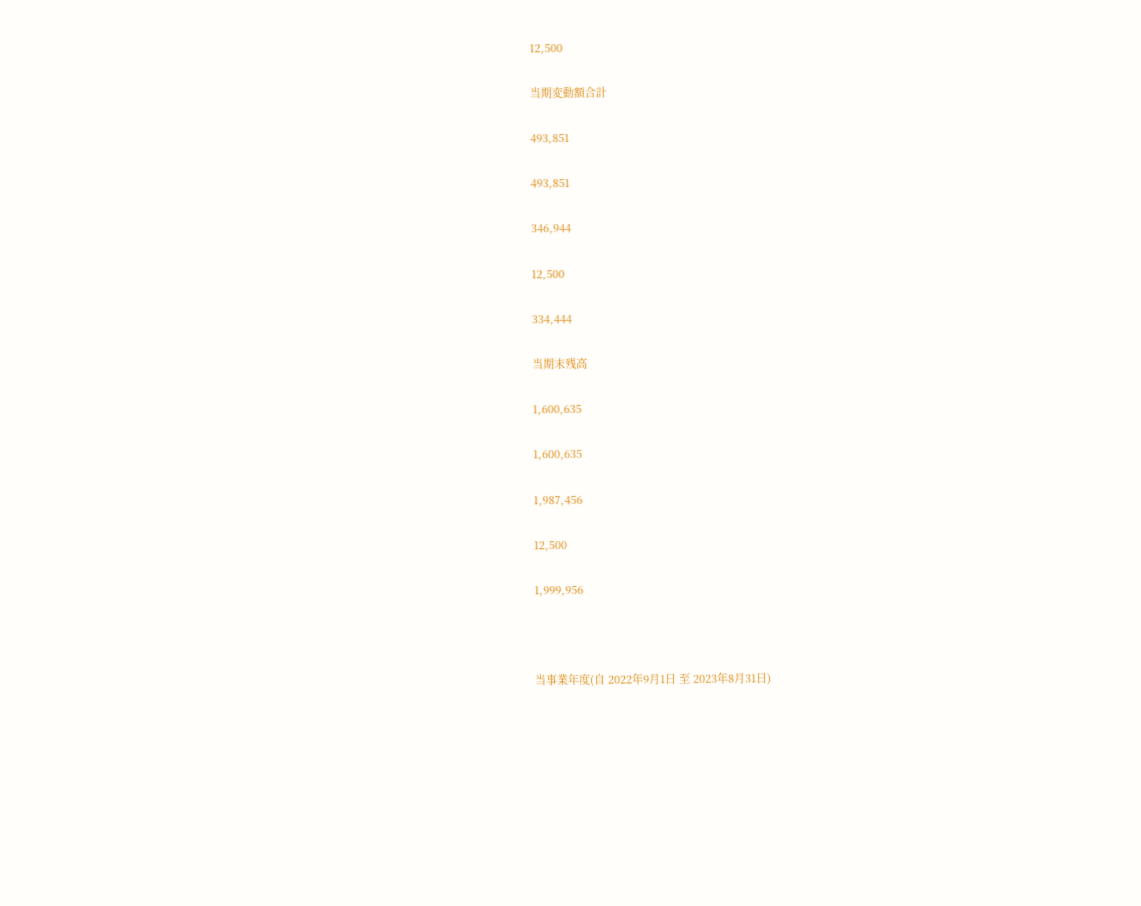12,500

当期変動額合計

493,851

493,851

346,944

12,500

334,444

当期末残高

1,600,635

1,600,635

1,987,456

12,500

1,999,956



当事業年度(自 2022年9月1日 至 2023年8月31日)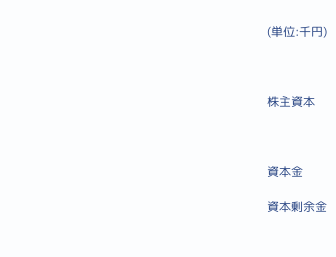(単位:千円)



株主資本



資本金

資本剰余金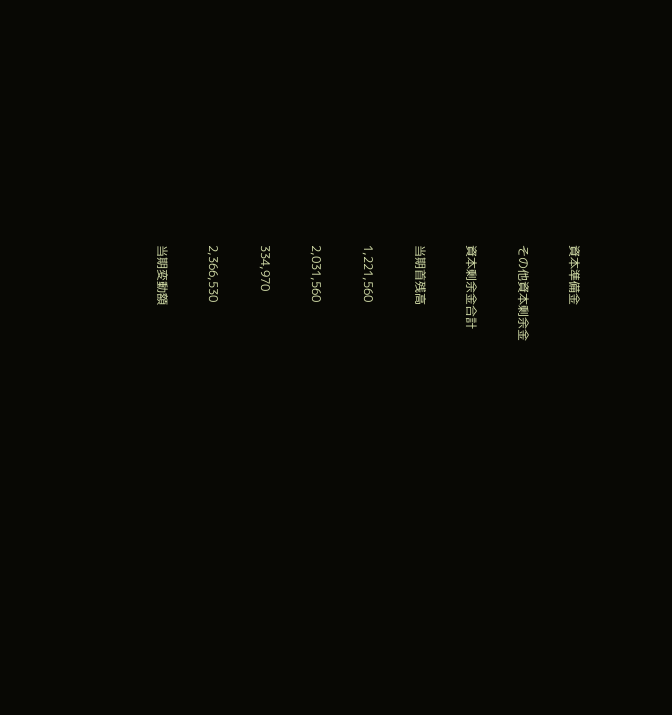資本準備金

その他資本剰余金

資本剰余金合計

当期首残高

1,221,560

2,031,560

334,970

2,366,530

当期変動額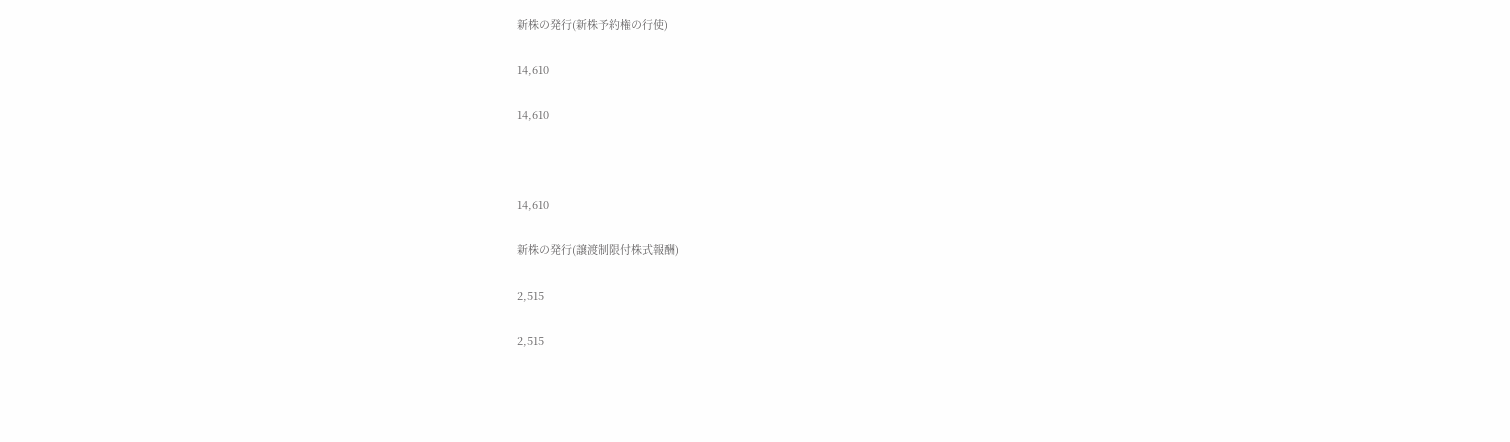新株の発行(新株予約権の行使)

14,610

14,610



14,610

新株の発行(譲渡制限付株式報酬)

2,515

2,515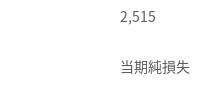2,515

当期純損失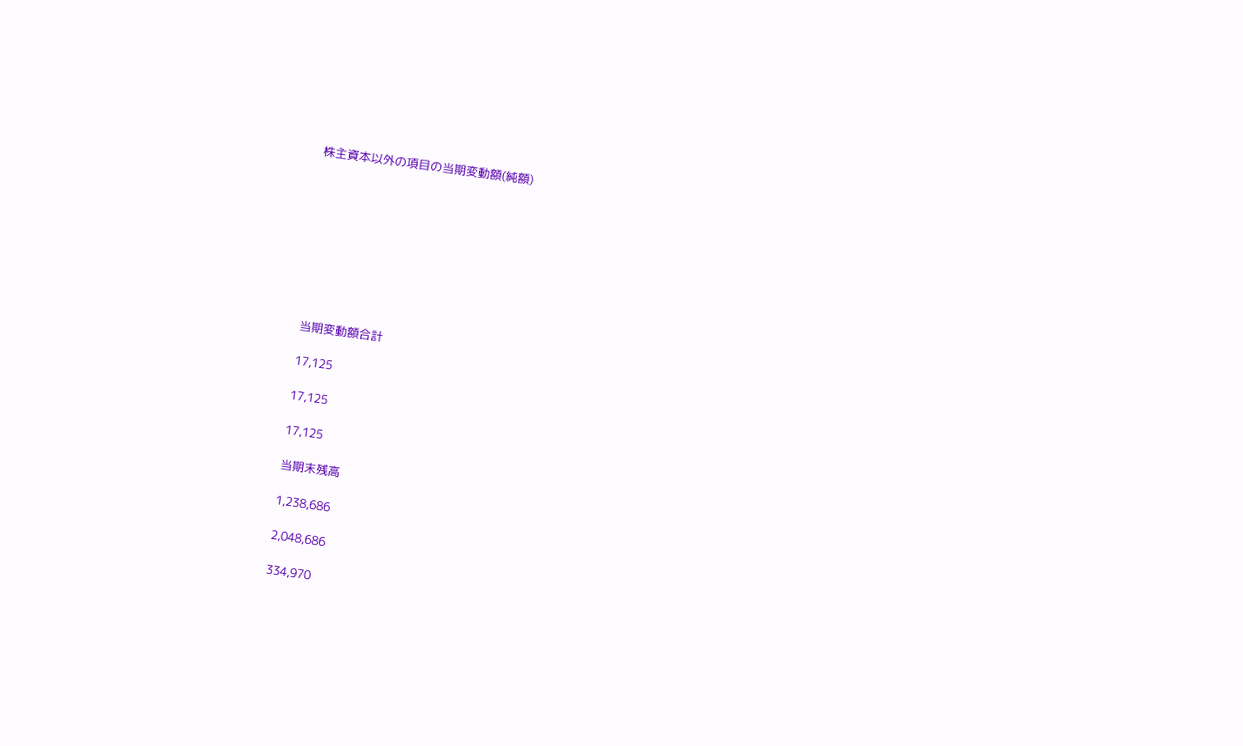株主資本以外の項目の当期変動額(純額)









当期変動額合計

17,125

17,125

17,125

当期末残高

1,238,686

2,048,686

334,970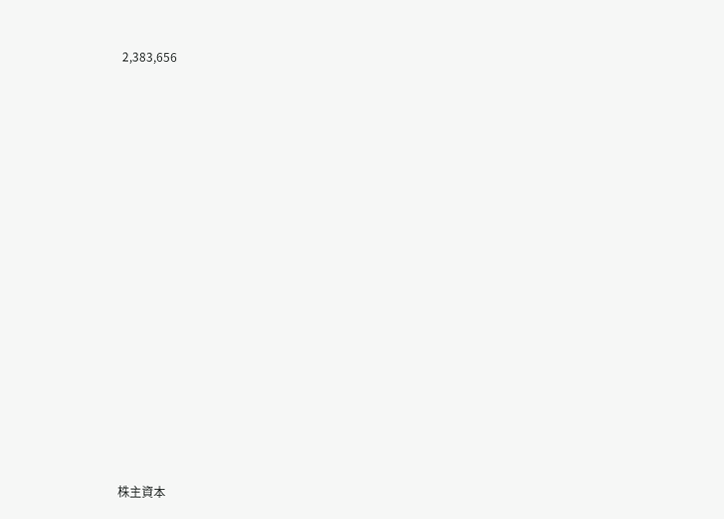2,383,656

















株主資本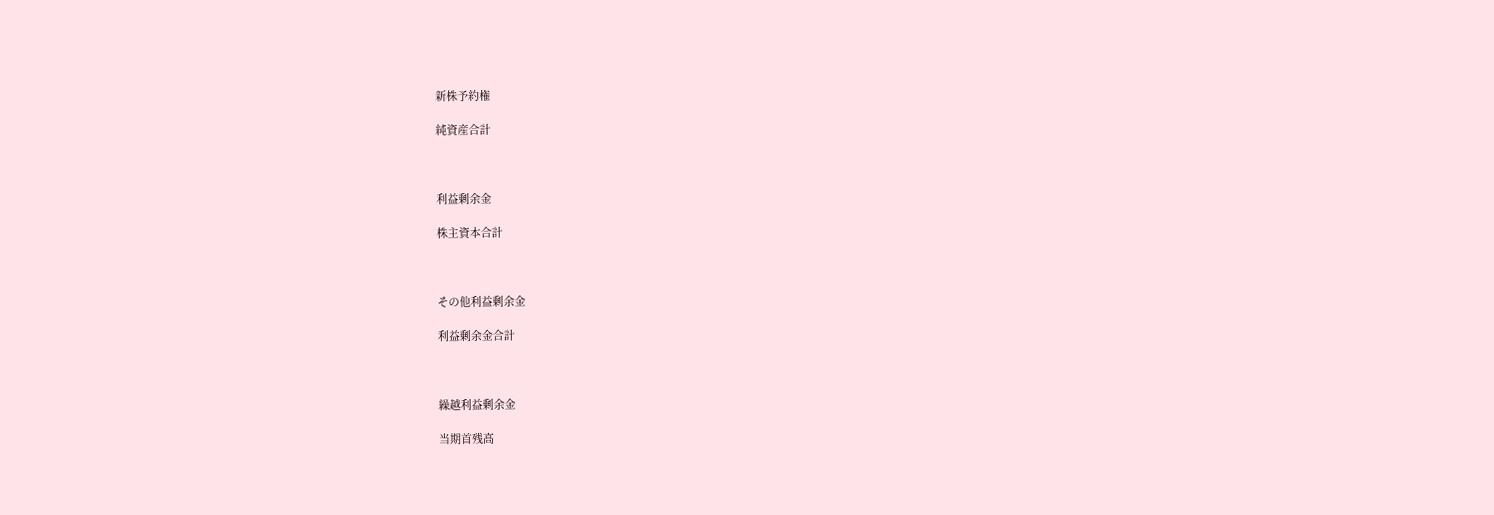新株予約権

純資産合計



利益剰余金

株主資本合計



その他利益剰余金

利益剰余金合計



繰越利益剰余金

当期首残高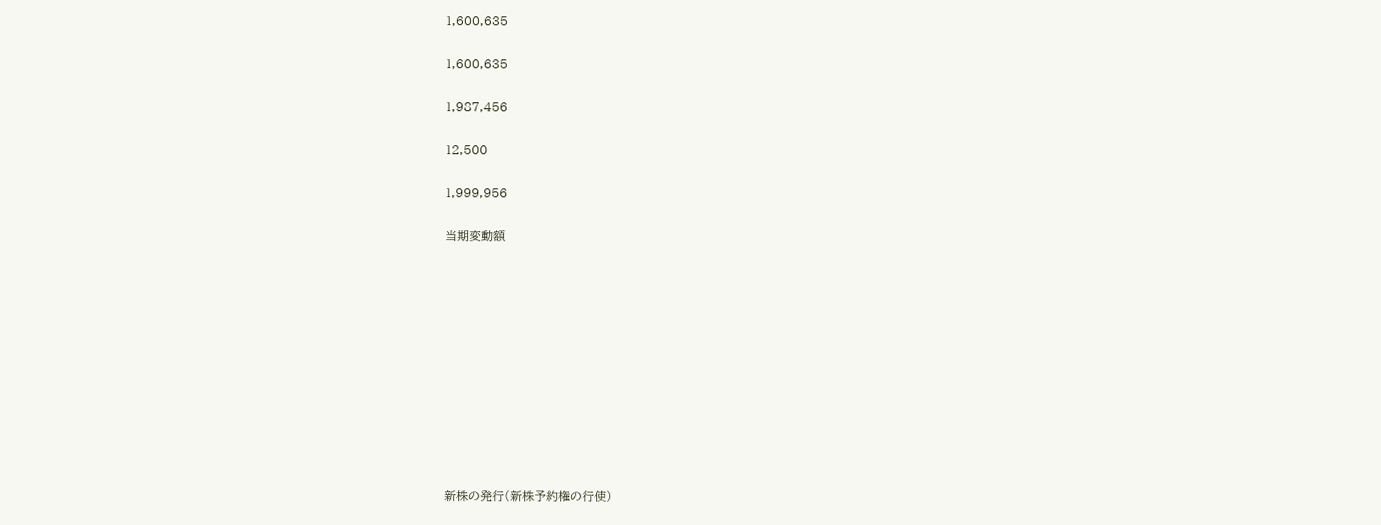1,600,635

1,600,635

1,987,456

12,500

1,999,956

当期変動額











新株の発行(新株予約権の行使)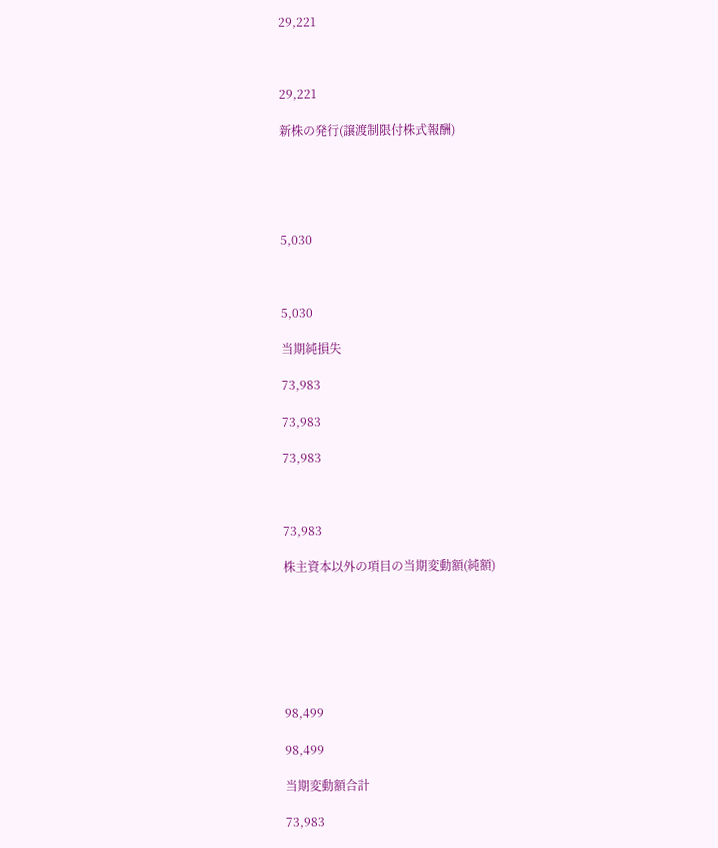29,221



29,221

新株の発行(譲渡制限付株式報酬)





5,030



5,030

当期純損失

73,983

73,983

73,983



73,983

株主資本以外の項目の当期変動額(純額)







98,499

98,499

当期変動額合計

73,983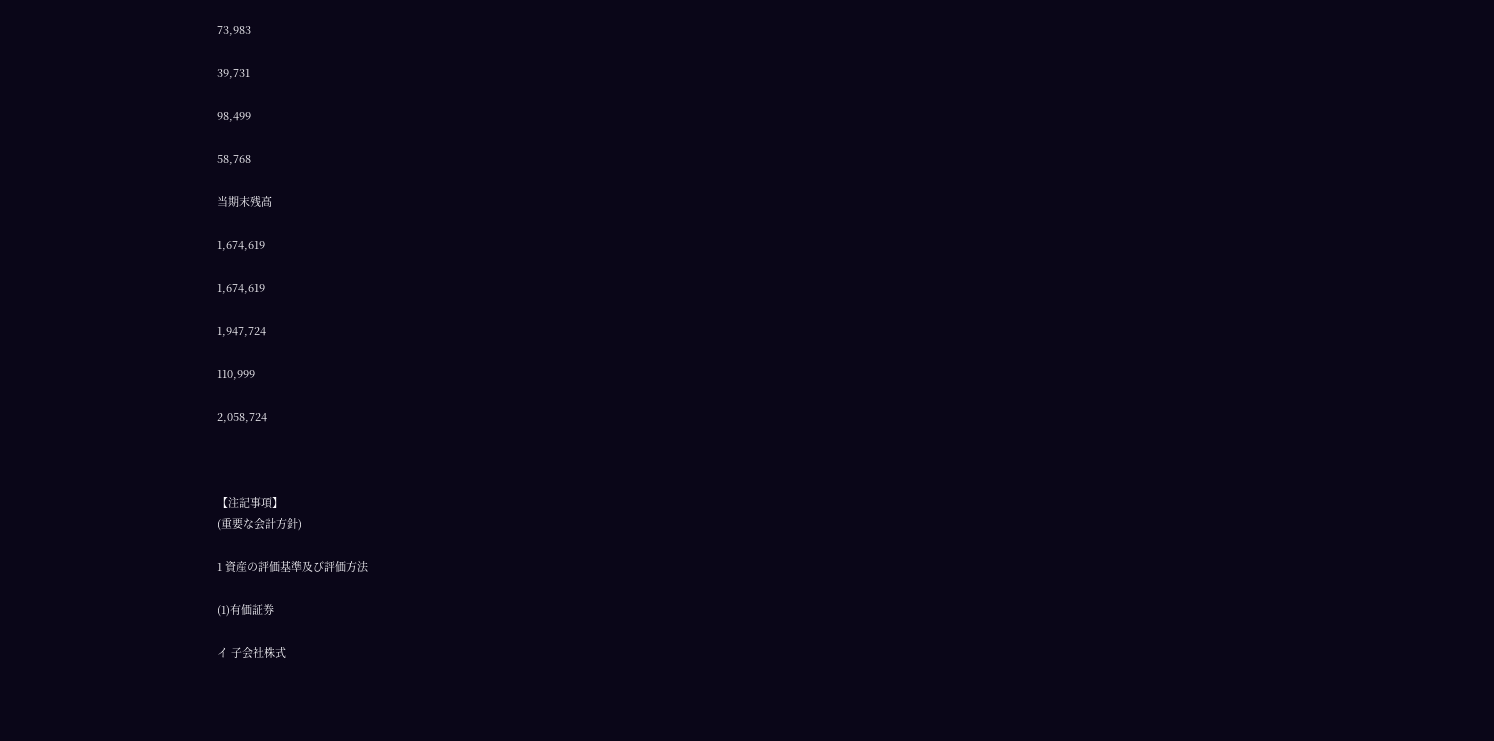73,983

39,731

98,499

58,768

当期末残高

1,674,619

1,674,619

1,947,724

110,999

2,058,724



【注記事項】
(重要な会計方針)

1 資産の評価基準及び評価方法

(1)有価証券

イ 子会社株式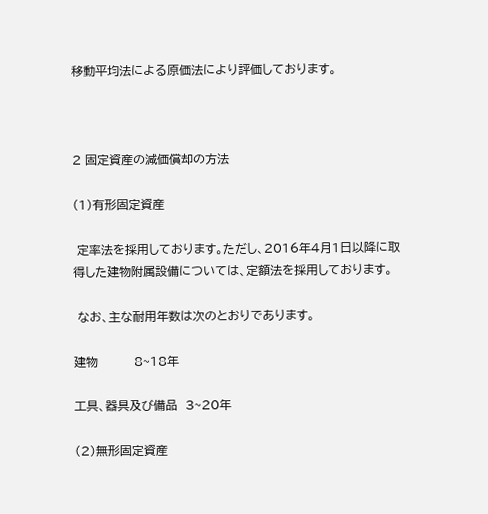移動平均法による原価法により評価しております。



2 固定資産の減価償却の方法

(1)有形固定資産

 定率法を採用しております。ただし、2016年4月1日以降に取得した建物附属設備については、定額法を採用しております。

 なお、主な耐用年数は次のとおりであります。

建物         8~18年

工具、器具及び備品  3~20年

(2)無形固定資産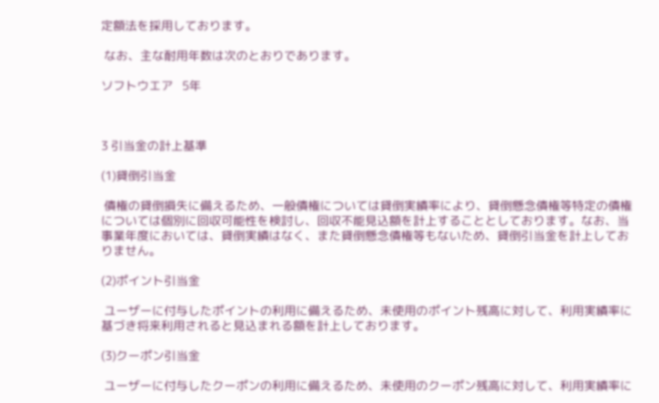定額法を採用しております。

 なお、主な耐用年数は次のとおりであります。

ソフトウエア   5年



3 引当金の計上基準

(1)貸倒引当金

 債権の貸倒損失に備えるため、一般債権については貸倒実績率により、貸倒懸念債権等特定の債権については個別に回収可能性を検討し、回収不能見込額を計上することとしております。なお、当事業年度においては、貸倒実績はなく、また貸倒懸念債権等もないため、貸倒引当金を計上しておりません。

(2)ポイント引当金

 ユーザーに付与したポイントの利用に備えるため、未使用のポイント残高に対して、利用実績率に基づき将来利用されると見込まれる額を計上しております。

(3)クーポン引当金

 ユーザーに付与したクーポンの利用に備えるため、未使用のクーポン残高に対して、利用実績率に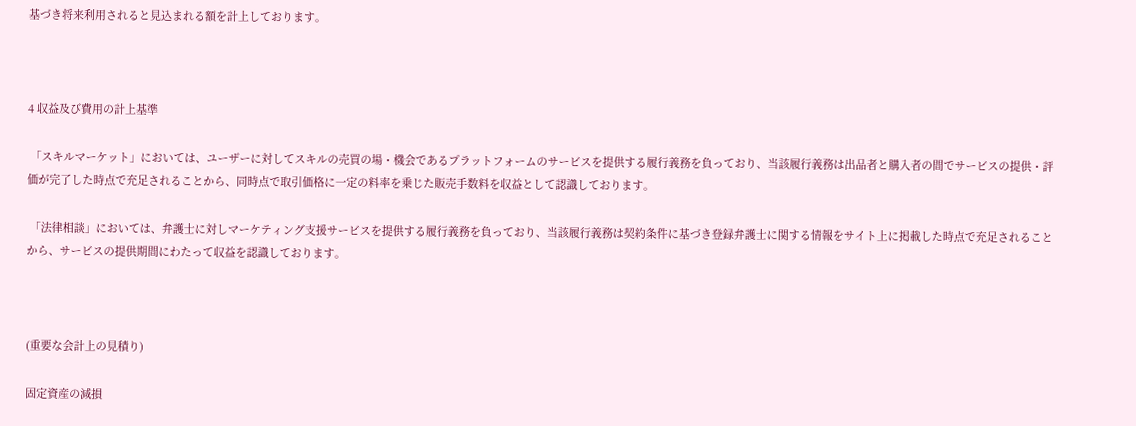基づき将来利用されると見込まれる額を計上しております。



4 収益及び費用の計上基準

 「スキルマーケット」においては、ユーザーに対してスキルの売買の場・機会であるプラットフォームのサービスを提供する履行義務を負っており、当該履行義務は出品者と購入者の間でサービスの提供・評価が完了した時点で充足されることから、同時点で取引価格に一定の料率を乗じた販売手数料を収益として認識しております。

 「法律相談」においては、弁護士に対しマーケティング支援サービスを提供する履行義務を負っており、当該履行義務は契約条件に基づき登録弁護士に関する情報をサイト上に掲載した時点で充足されることから、サービスの提供期間にわたって収益を認識しております。



(重要な会計上の見積り)

固定資産の減損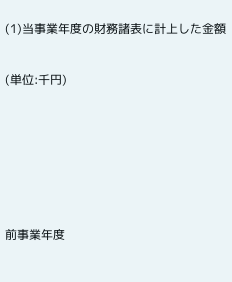(1)当事業年度の財務諸表に計上した金額

(単位:千円)





前事業年度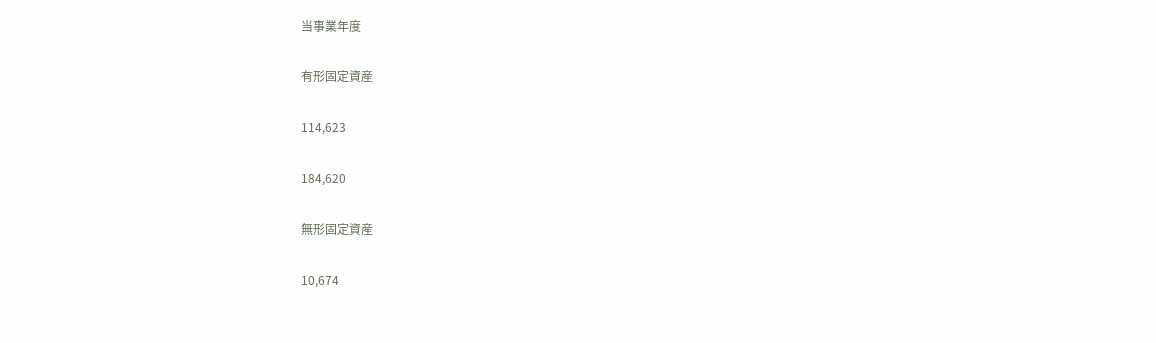当事業年度

有形固定資産

114,623

184,620

無形固定資産

10,674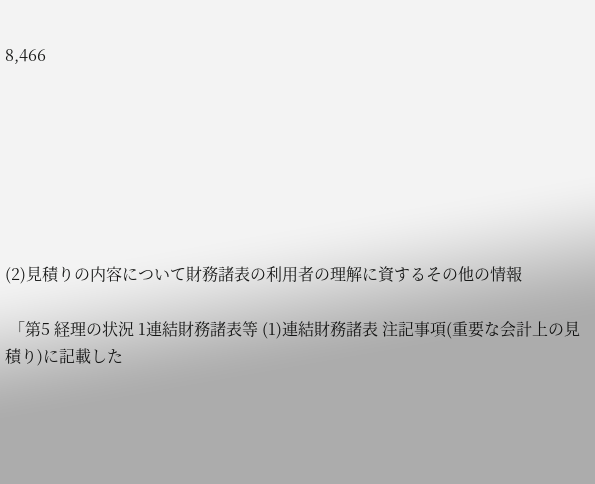8,466







(2)見積りの内容について財務諸表の利用者の理解に資するその他の情報

 「第5 経理の状況 1連結財務諸表等 (1)連結財務諸表 注記事項(重要な会計上の見積り)に記載した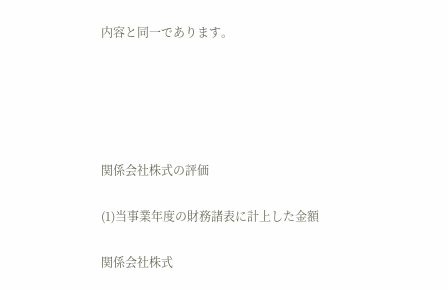内容と同一であります。





関係会社株式の評価

(1)当事業年度の財務諸表に計上した金額

関係会社株式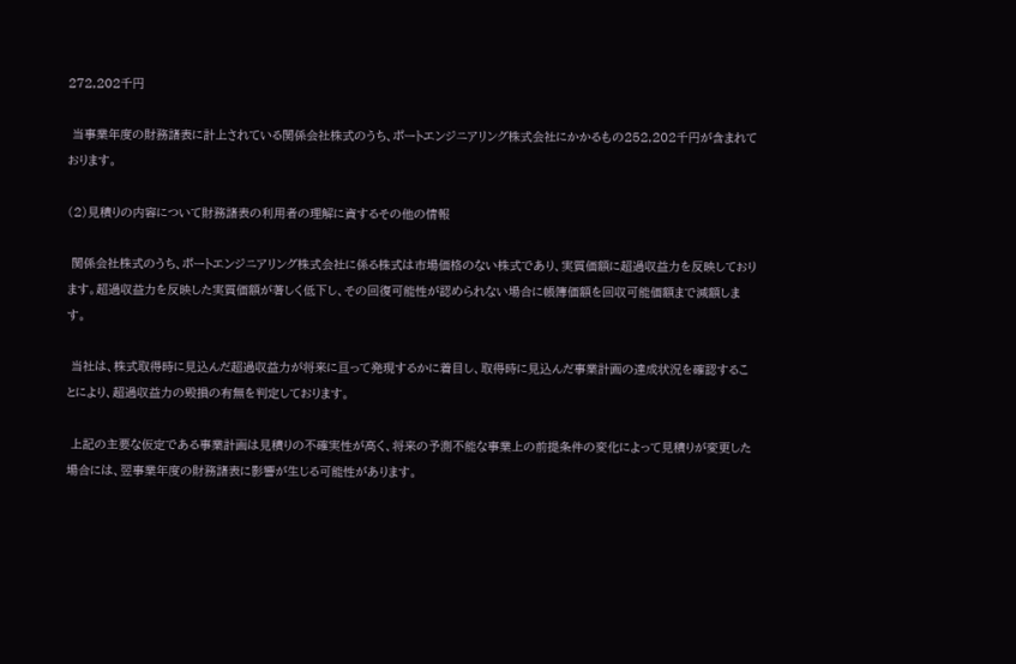272,202千円

 当事業年度の財務諸表に計上されている関係会社株式のうち、ポートエンジニアリング株式会社にかかるもの252,202千円が含まれております。

(2)見積りの内容について財務諸表の利用者の理解に資するその他の情報

 関係会社株式のうち、ポートエンジニアリング株式会社に係る株式は市場価格のない株式であり、実質価額に超過収益力を反映しております。超過収益力を反映した実質価額が著しく低下し、その回復可能性が認められない場合に帳簿価額を回収可能価額まで減額します。

 当社は、株式取得時に見込んだ超過収益力が将来に亘って発現するかに着目し、取得時に見込んだ事業計画の達成状況を確認することにより、超過収益力の毀損の有無を判定しております。

 上記の主要な仮定である事業計画は見積りの不確実性が高く、将来の予測不能な事業上の前提条件の変化によって見積りが変更した場合には、翌事業年度の財務諸表に影響が生じる可能性があります。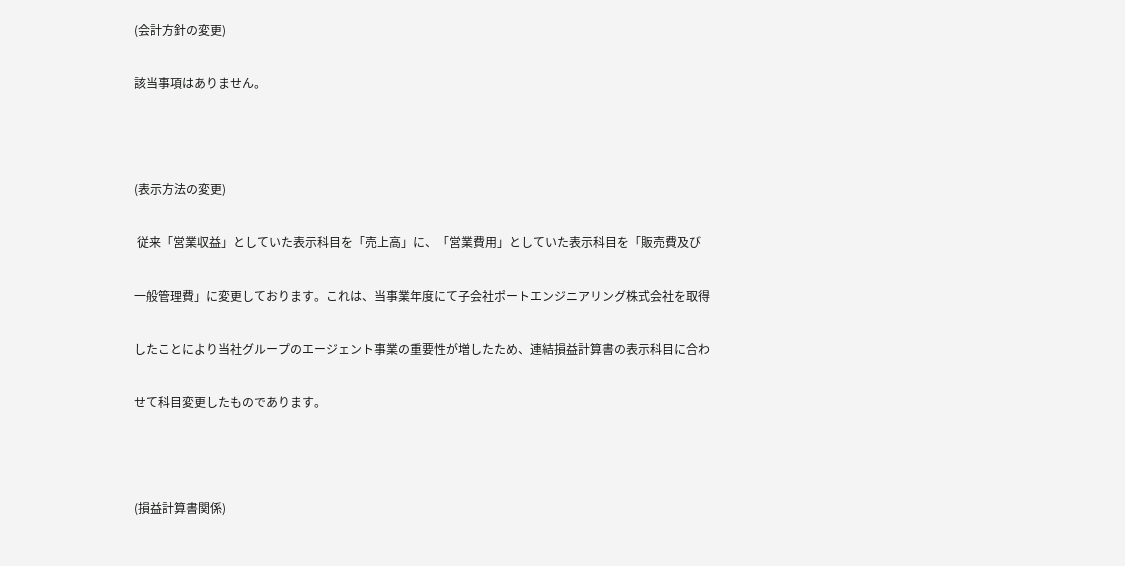(会計方針の変更)

該当事項はありません。



(表示方法の変更)

 従来「営業収益」としていた表示科目を「売上高」に、「営業費用」としていた表示科目を「販売費及び

一般管理費」に変更しております。これは、当事業年度にて子会社ポートエンジニアリング株式会社を取得

したことにより当社グループのエージェント事業の重要性が増したため、連結損益計算書の表示科目に合わ

せて科目変更したものであります。



(損益計算書関係)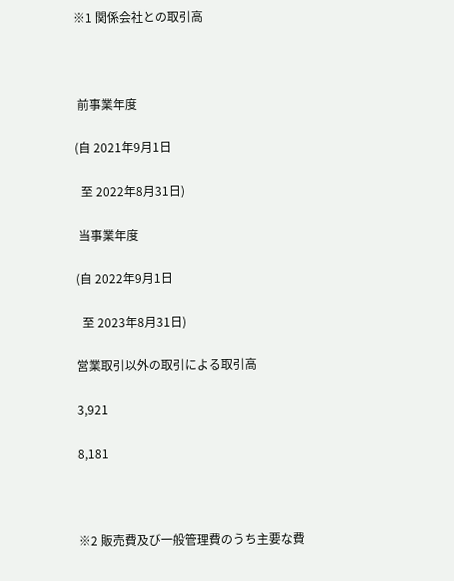※1 関係会社との取引高



 前事業年度

(自 2021年9月1日

  至 2022年8月31日)

 当事業年度

(自 2022年9月1日

  至 2023年8月31日)

営業取引以外の取引による取引高

3,921

8,181



※2 販売費及び一般管理費のうち主要な費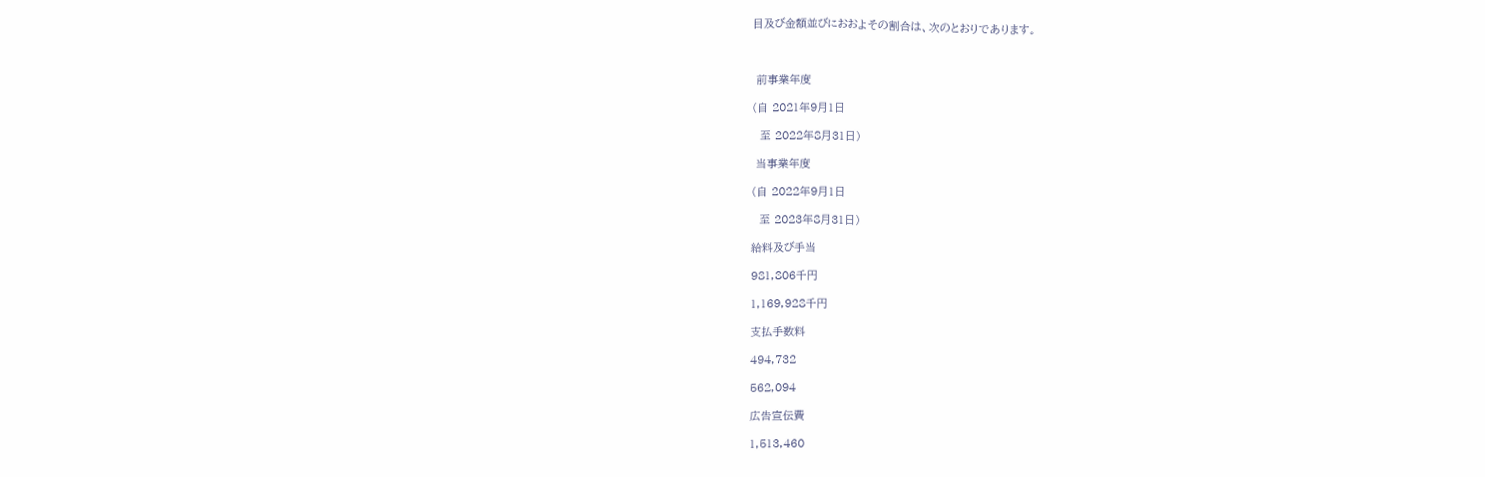目及び金額並びにおおよその割合は、次のとおりであります。



 前事業年度

(自 2021年9月1日

  至 2022年8月31日)

 当事業年度

(自 2022年9月1日

  至 2023年8月31日)

給料及び手当

981,806千円

1,169,928千円

支払手数料

494,732

562,094

広告宣伝費

1,513,460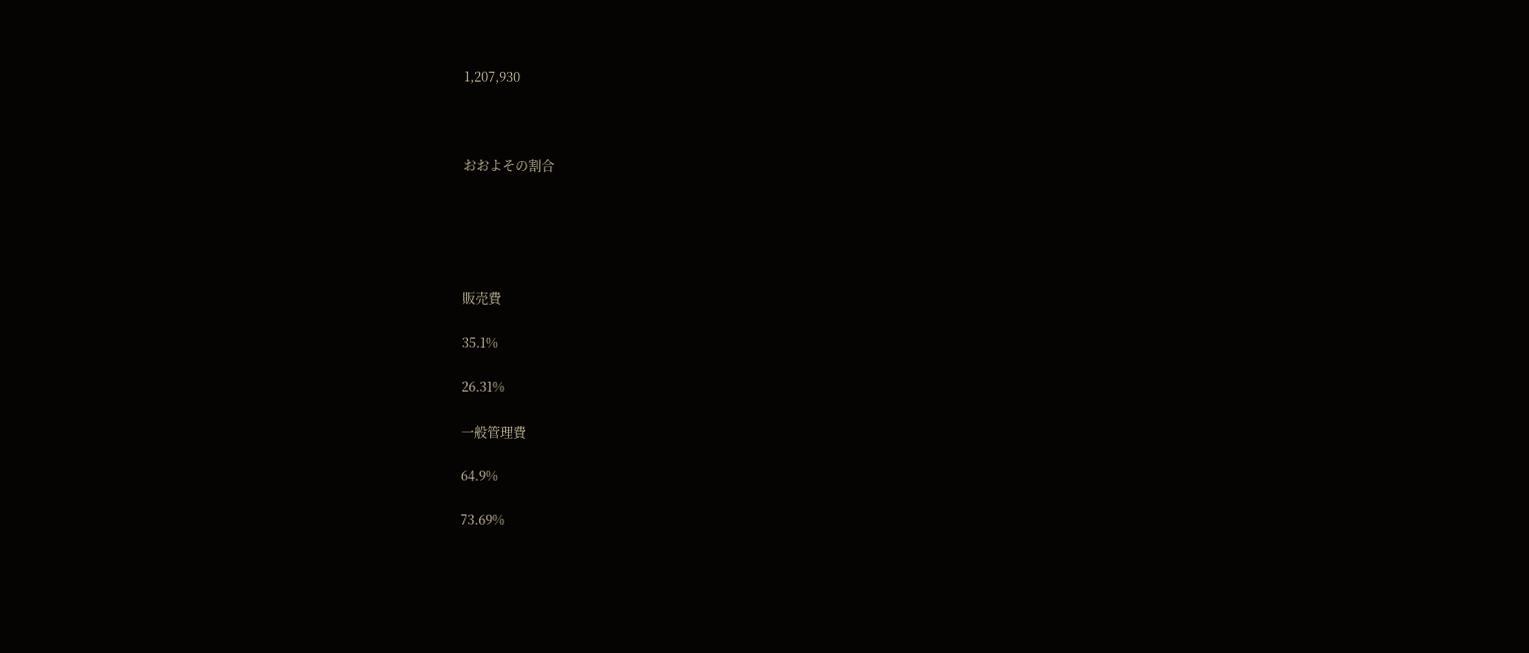1,207,930



おおよその割合





販売費

35.1%

26.31%

一般管理費

64.9%

73.69%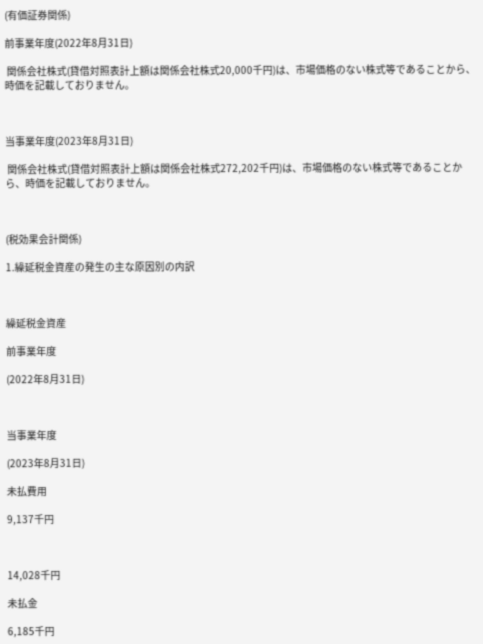(有価証券関係)

前事業年度(2022年8月31日)

 関係会社株式(貸借対照表計上額は関係会社株式20,000千円)は、市場価格のない株式等であることから、時価を記載しておりません。



当事業年度(2023年8月31日)

 関係会社株式(貸借対照表計上額は関係会社株式272,202千円)は、市場価格のない株式等であることから、時価を記載しておりません。



(税効果会計関係)

1.繰延税金資産の発生の主な原因別の内訳



繰延税金資産

前事業年度

(2022年8月31日)



当事業年度

(2023年8月31日)

未払費用

9,137千円



14,028千円

未払金

6,185千円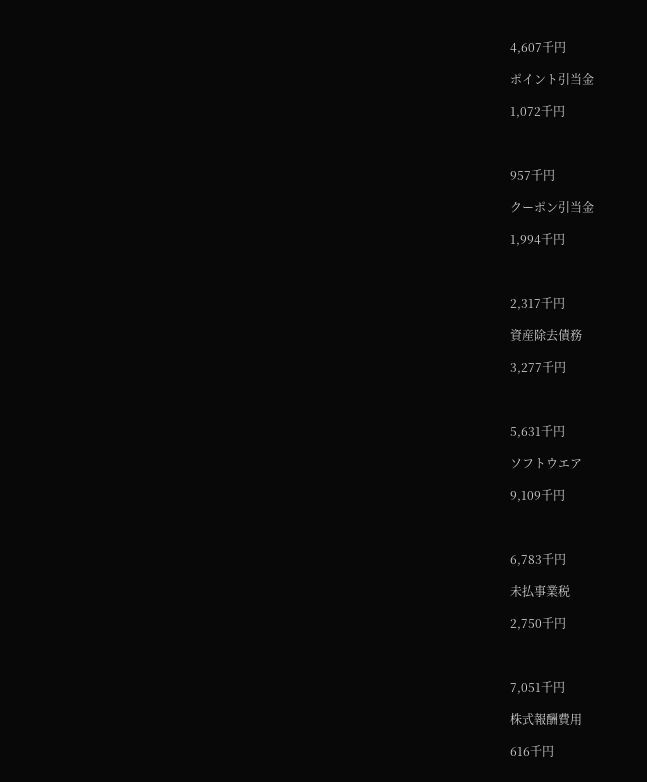4,607千円

ポイント引当金

1,072千円



957千円

クーポン引当金

1,994千円



2,317千円

資産除去債務

3,277千円



5,631千円

ソフトウエア

9,109千円



6,783千円

未払事業税

2,750千円



7,051千円

株式報酬費用

616千円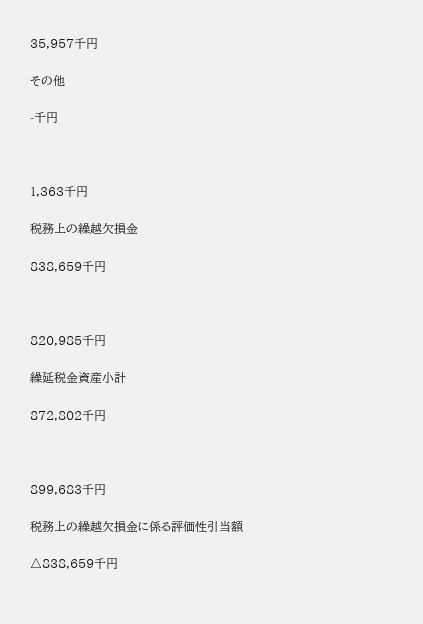35,957千円

その他

-千円



1,363千円

税務上の繰越欠損金

838,659千円



820,985千円

繰延税金資産小計

872,802千円



899,683千円

税務上の繰越欠損金に係る評価性引当額

△838,659千円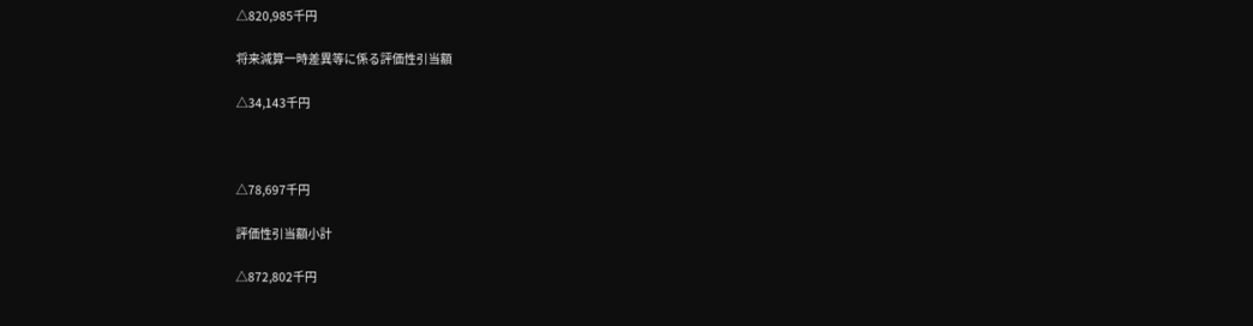△820,985千円

将来減算一時差異等に係る評価性引当額

△34,143千円



△78,697千円

評価性引当額小計

△872,802千円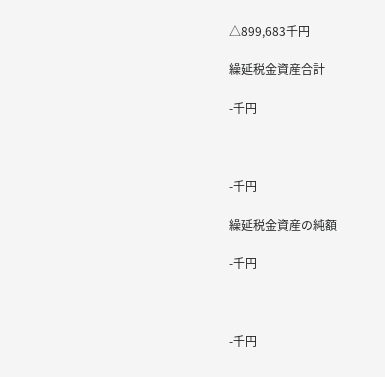△899,683千円

繰延税金資産合計

-千円



-千円

繰延税金資産の純額

-千円



-千円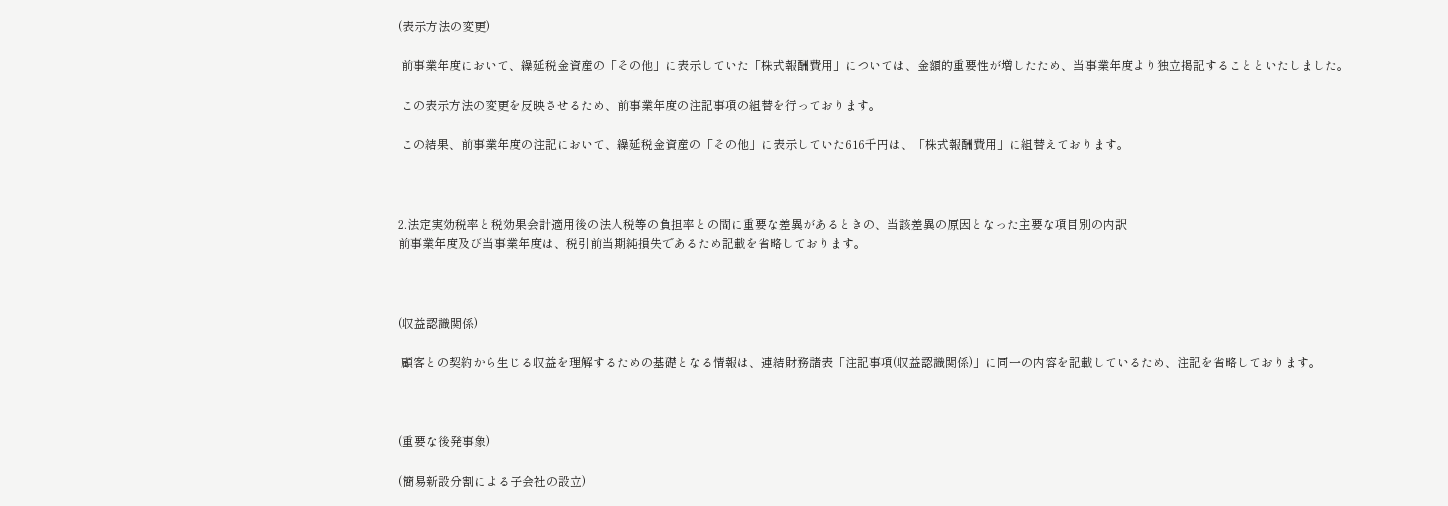(表示方法の変更)

 前事業年度において、繰延税金資産の「その他」に表示していた「株式報酬費用」については、金額的重要性が増したため、当事業年度より独立掲記することといたしました。

 この表示方法の変更を反映させるため、前事業年度の注記事項の組替を行っております。

 この結果、前事業年度の注記において、繰延税金資産の「その他」に表示していた616千円は、「株式報酬費用」に組替えております。



2.法定実効税率と税効果会計適用後の法人税等の負担率との間に重要な差異があるときの、当該差異の原因となった主要な項目別の内訳
前事業年度及び当事業年度は、税引前当期純損失であるため記載を省略しております。



(収益認識関係)

 顧客との契約から生じる収益を理解するための基礎となる情報は、連結財務諸表「注記事項(収益認識関係)」に同一の内容を記載しているため、注記を省略しております。



(重要な後発事象)

(簡易新設分割による子会社の設立)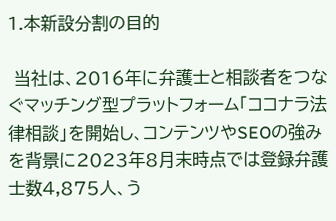1.本新設分割の目的

 当社は、2016年に弁護士と相談者をつなぐマッチング型プラットフォーム「ココナラ法律相談」を開始し、コンテンツやSEOの強みを背景に2023年8月末時点では登録弁護士数4,875人、う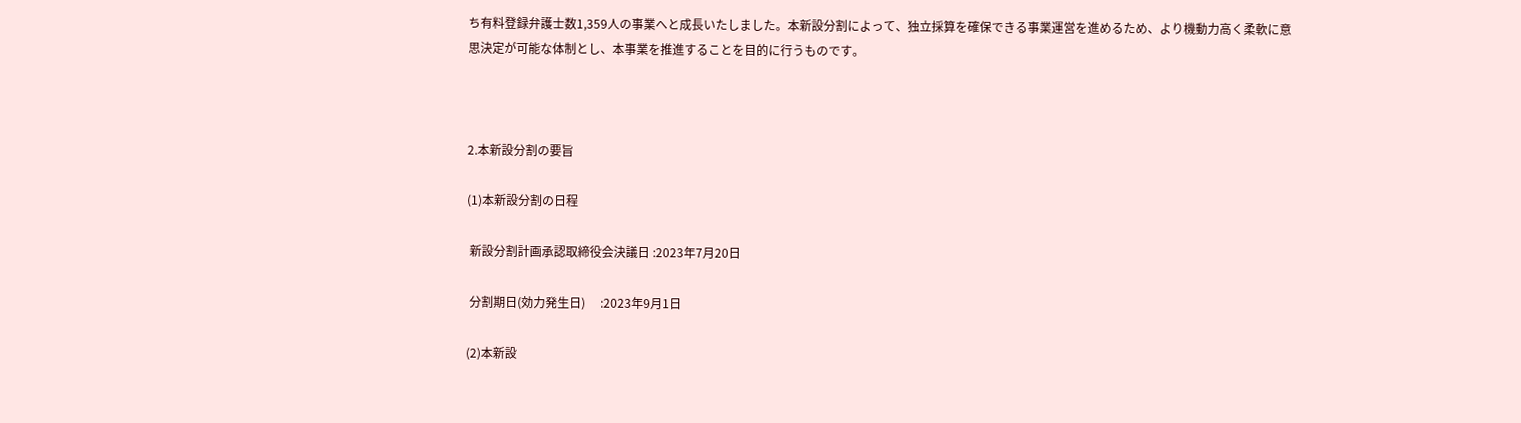ち有料登録弁護士数1,359人の事業へと成長いたしました。本新設分割によって、独立採算を確保できる事業運営を進めるため、より機動力高く柔軟に意思決定が可能な体制とし、本事業を推進することを目的に行うものです。



2.本新設分割の要旨

(1)本新設分割の日程

 新設分割計画承認取締役会決議日 :2023年7月20日

 分割期日(効力発生日)     :2023年9月1日

(2)本新設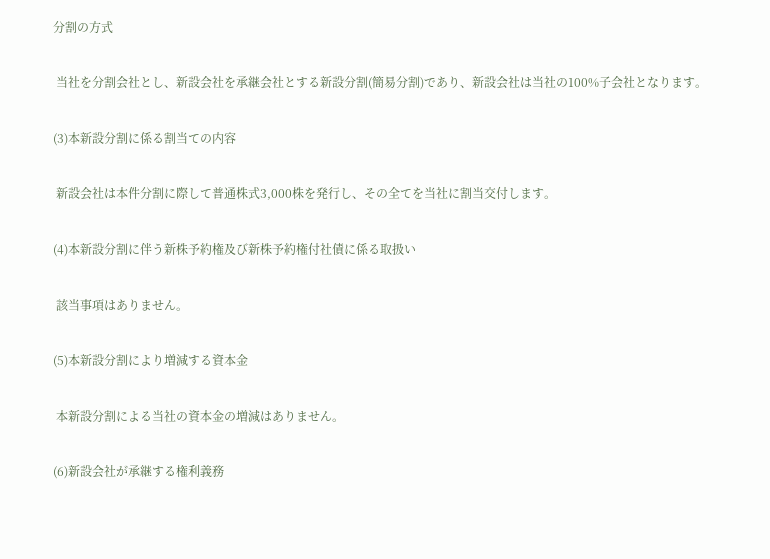分割の方式

 当社を分割会社とし、新設会社を承継会社とする新設分割(簡易分割)であり、新設会社は当社の100%子会社となります。

(3)本新設分割に係る割当ての内容

 新設会社は本件分割に際して普通株式3,000株を発行し、その全てを当社に割当交付します。

(4)本新設分割に伴う新株予約権及び新株予約権付社債に係る取扱い

 該当事項はありません。

(5)本新設分割により増減する資本金

 本新設分割による当社の資本金の増減はありません。

(6)新設会社が承継する権利義務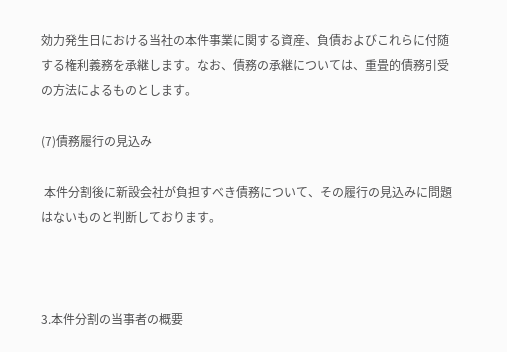効力発生日における当社の本件事業に関する資産、負債およびこれらに付随する権利義務を承継します。なお、債務の承継については、重畳的債務引受の方法によるものとします。

(7)債務履行の見込み

 本件分割後に新設会社が負担すべき債務について、その履行の見込みに問題はないものと判断しております。



3.本件分割の当事者の概要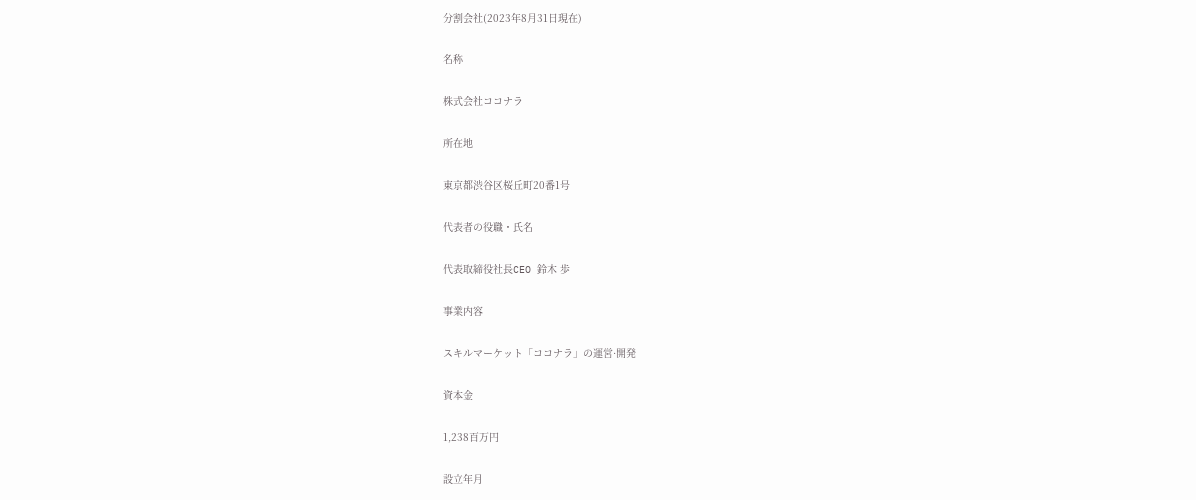分割会社(2023年8月31日現在)

名称

株式会社ココナラ

所在地

東京都渋谷区桜丘町20番1号

代表者の役職・氏名

代表取締役社長CEO 鈴木 歩

事業内容

スキルマーケット「ココナラ」の運営·開発

資本金

1,238百万円

設立年月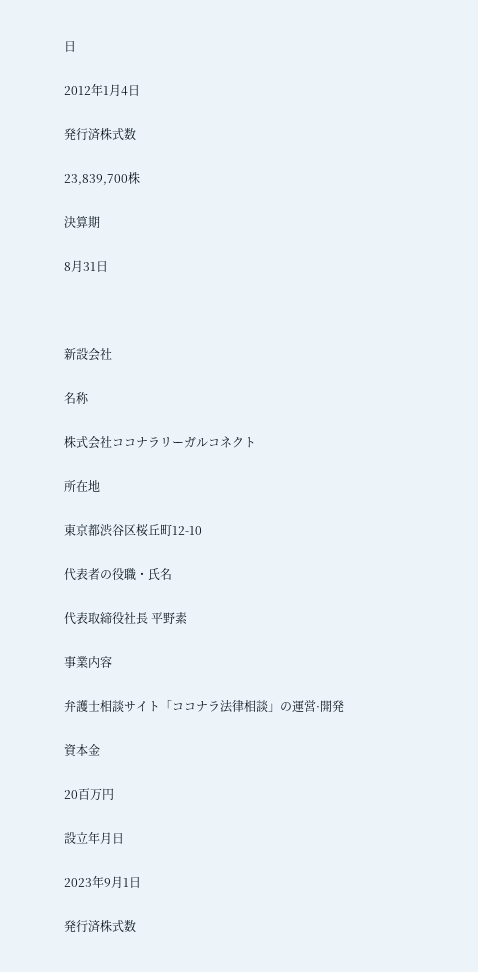日

2012年1月4日

発行済株式数

23,839,700株

決算期

8月31日



新設会社

名称

株式会社ココナラリーガルコネクト

所在地

東京都渋谷区桜丘町12-10

代表者の役職・氏名

代表取締役社長 平野素

事業内容

弁護士相談サイト「ココナラ法律相談」の運営·開発

資本金

20百万円

設立年月日

2023年9月1日

発行済株式数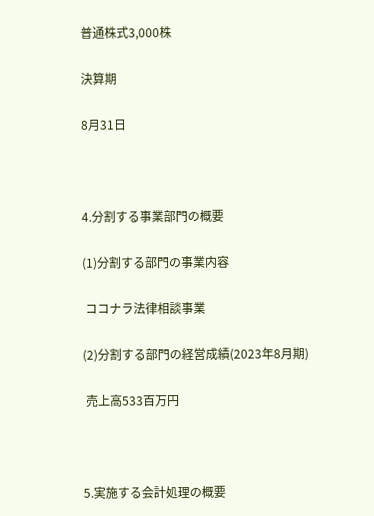普通株式3,000株

決算期

8月31日



4.分割する事業部門の概要

(1)分割する部門の事業内容

 ココナラ法律相談事業

(2)分割する部門の経営成績(2023年8月期)

 売上高533百万円



5.実施する会計処理の概要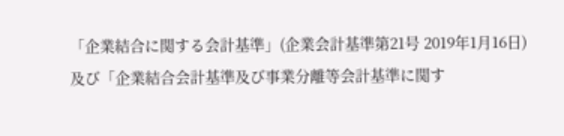「企業結合に関する会計基準」(企業会計基準第21号 2019年1月16日)及び「企業結合会計基準及び事業分離等会計基準に関す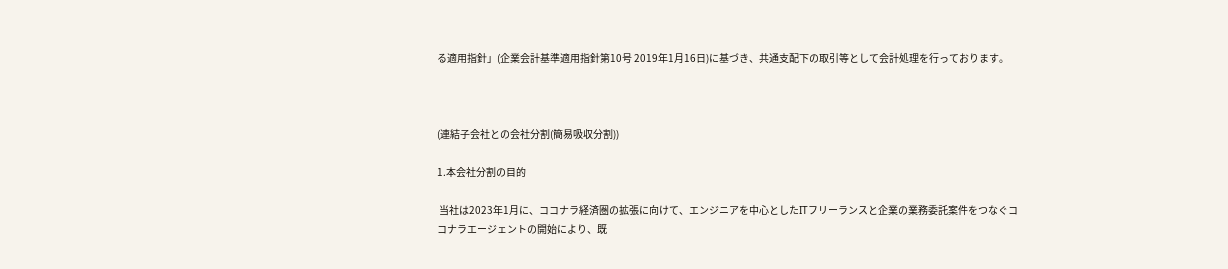る適用指針」(企業会計基準適用指針第10号 2019年1月16日)に基づき、共通支配下の取引等として会計処理を行っております。



(連結子会社との会社分割(簡易吸収分割))

1.本会社分割の目的

 当社は2023年1月に、ココナラ経済圏の拡張に向けて、エンジニアを中心としたITフリーランスと企業の業務委託案件をつなぐココナラエージェントの開始により、既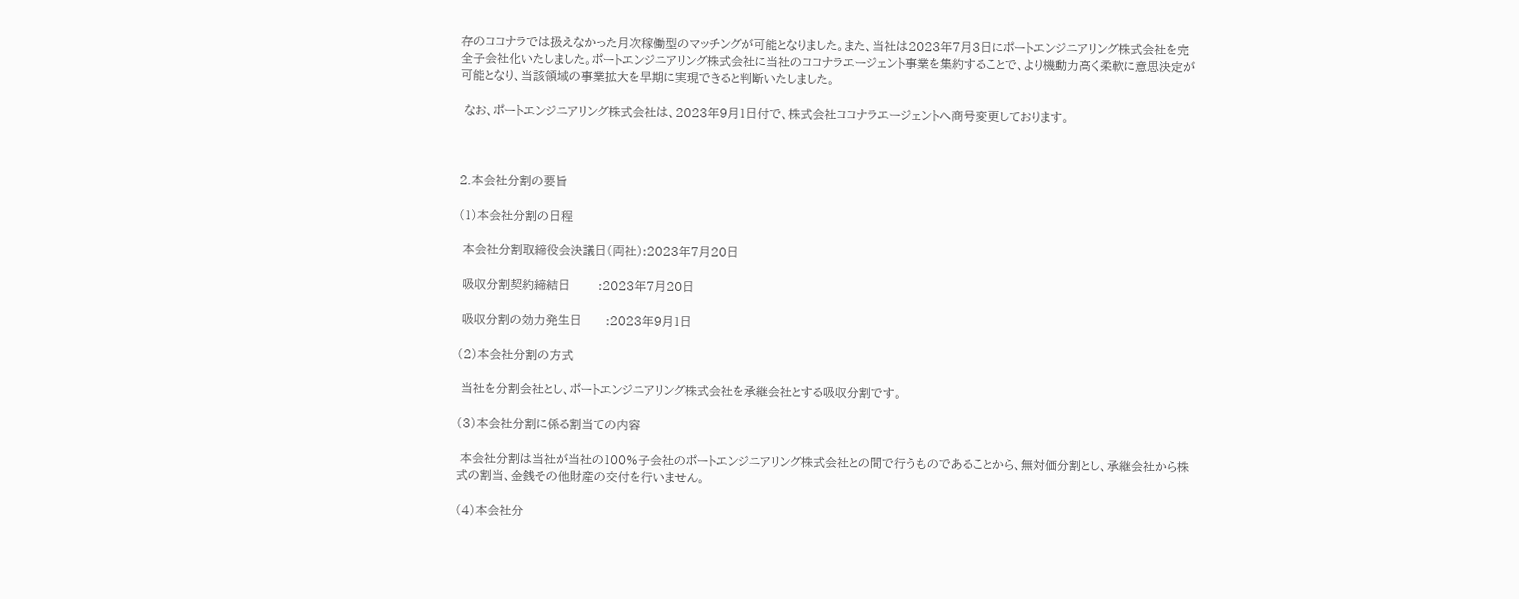存のココナラでは扱えなかった月次稼働型のマッチングが可能となりました。また、当社は2023年7月3日にポートエンジニアリング株式会社を完全子会社化いたしました。ポートエンジニアリング株式会社に当社のココナラエージェント事業を集約することで、より機動力高く柔軟に意思決定が可能となり、当該領域の事業拡大を早期に実現できると判断いたしました。

 なお、ポートエンジニアリング株式会社は、2023年9月1日付で、株式会社ココナラエージェントへ商号変更しております。



2.本会社分割の要旨

(1)本会社分割の日程

 本会社分割取締役会決議日(両社):2023年7月20日

 吸収分割契約締結日       :2023年7月20日

 吸収分割の効力発生日      :2023年9月1日

(2)本会社分割の方式

 当社を分割会社とし、ポートエンジニアリング株式会社を承継会社とする吸収分割です。

(3)本会社分割に係る割当ての内容

 本会社分割は当社が当社の100%子会社のポートエンジニアリング株式会社との間で行うものであることから、無対価分割とし、承継会社から株式の割当、金銭その他財産の交付を行いません。

(4)本会社分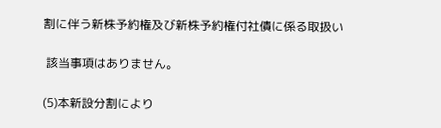割に伴う新株予約権及び新株予約権付社債に係る取扱い

 該当事項はありません。

(5)本新設分割により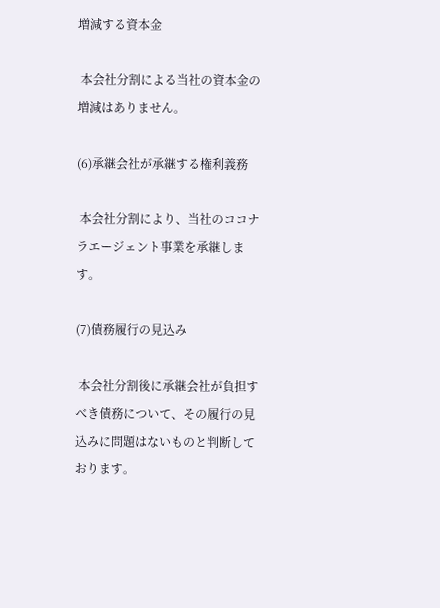増減する資本金

 本会社分割による当社の資本金の増減はありません。

(6)承継会社が承継する権利義務

 本会社分割により、当社のココナラエージェント事業を承継します。

(7)債務履行の見込み

 本会社分割後に承継会社が負担すべき債務について、その履行の見込みに問題はないものと判断しております。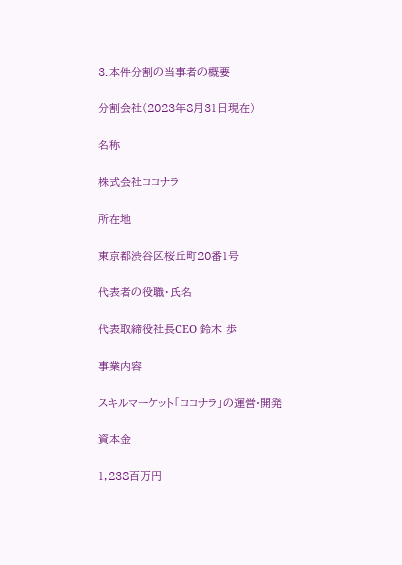3.本件分割の当事者の概要

分割会社(2023年8月31日現在)

名称

株式会社ココナラ

所在地

東京都渋谷区桜丘町20番1号

代表者の役職・氏名

代表取締役社長CEO 鈴木 歩

事業内容

スキルマーケット「ココナラ」の運営·開発

資本金

1,238百万円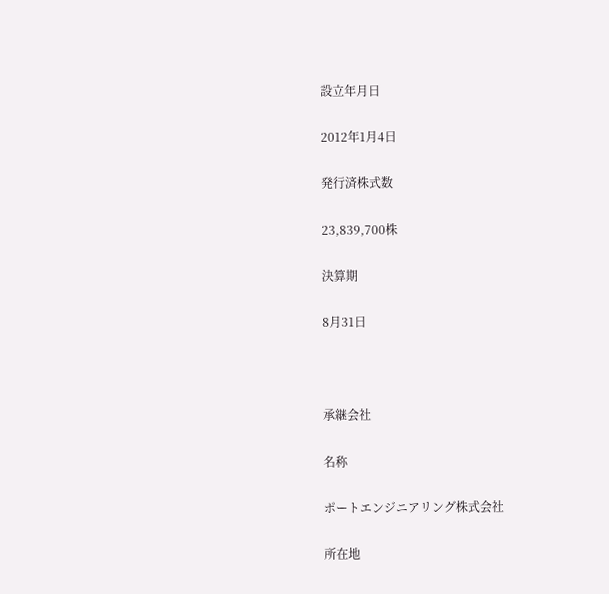設立年月日

2012年1月4日

発行済株式数

23,839,700株

決算期

8月31日



承継会社

名称

ポートエンジニアリング株式会社

所在地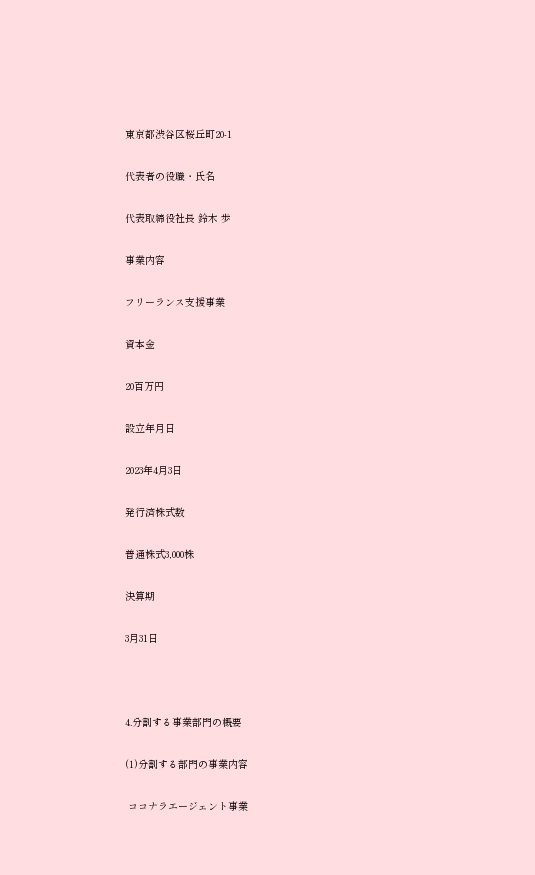東京都渋谷区桜丘町20-1

代表者の役職・氏名

代表取締役社長 鈴木 歩

事業内容

フリーランス支援事業

資本金

20百万円

設立年月日

2023年4月3日

発行済株式数

普通株式3,000株

決算期

3月31日



4.分割する事業部門の概要

(1)分割する部門の事業内容

 ココナラエージェント事業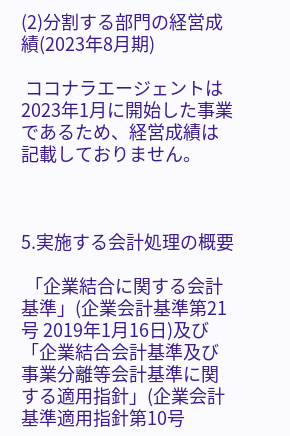(2)分割する部門の経営成績(2023年8月期)

 ココナラエージェントは2023年1月に開始した事業であるため、経営成績は記載しておりません。



5.実施する会計処理の概要

 「企業結合に関する会計基準」(企業会計基準第21号 2019年1月16日)及び「企業結合会計基準及び事業分離等会計基準に関する適用指針」(企業会計基準適用指針第10号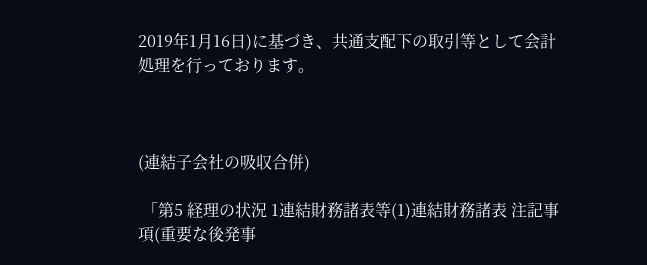2019年1月16日)に基づき、共通支配下の取引等として会計処理を行っております。



(連結子会社の吸収合併)

 「第5 経理の状況 1連結財務諸表等(1)連結財務諸表 注記事項(重要な後発事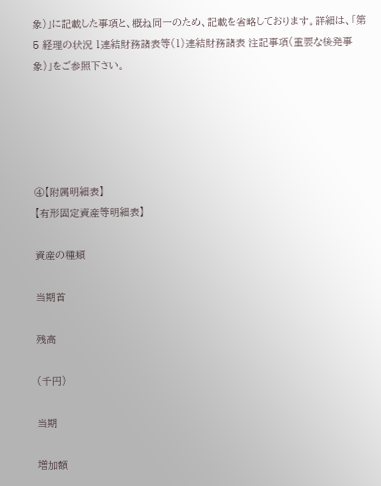象)」に記載した事項と、概ね同一のため、記載を省略しております。詳細は、「第5 経理の状況 1連結財務諸表等(1)連結財務諸表 注記事項(重要な後発事象)」をご参照下さい。





④【附属明細表】
【有形固定資産等明細表】

資産の種類

当期首

残高

(千円)

当期

増加額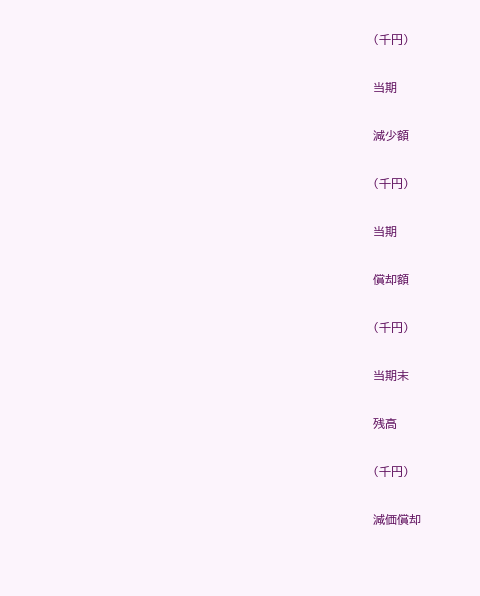(千円)

当期

減少額

(千円)

当期

償却額

(千円)

当期末

残高

(千円)

減価償却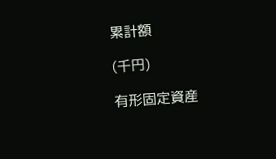累計額

(千円)

有形固定資産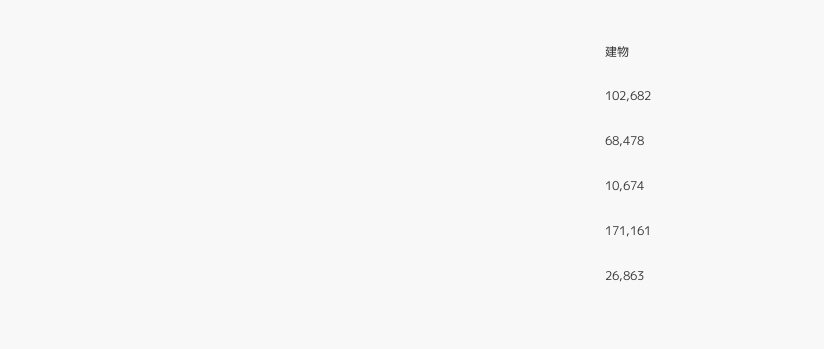建物

102,682

68,478

10,674

171,161

26,863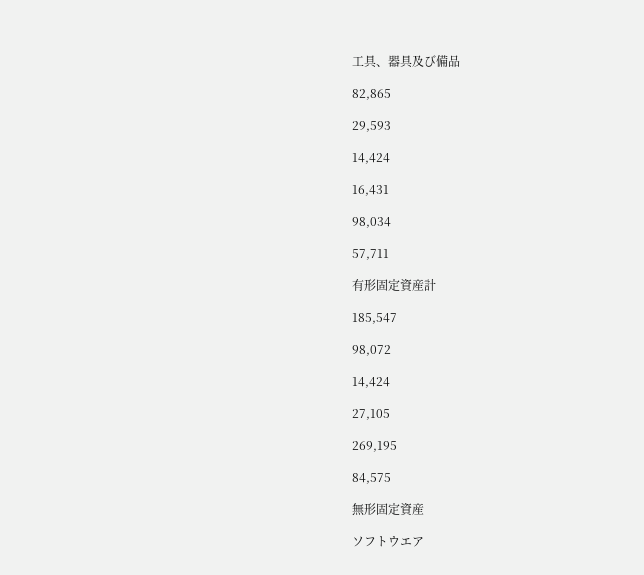工具、器具及び備品

82,865

29,593

14,424

16,431

98,034

57,711

有形固定資産計

185,547

98,072

14,424

27,105

269,195

84,575

無形固定資産

ソフトウエア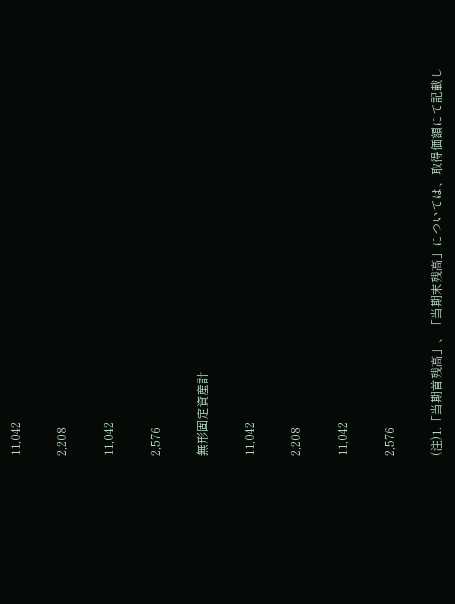11,042

2,208

11,042

2,576

無形固定資産計

11,042

2,208

11,042

2,576

(注)1.「当期首残高」、「当期末残高」については、取得価額にて記載し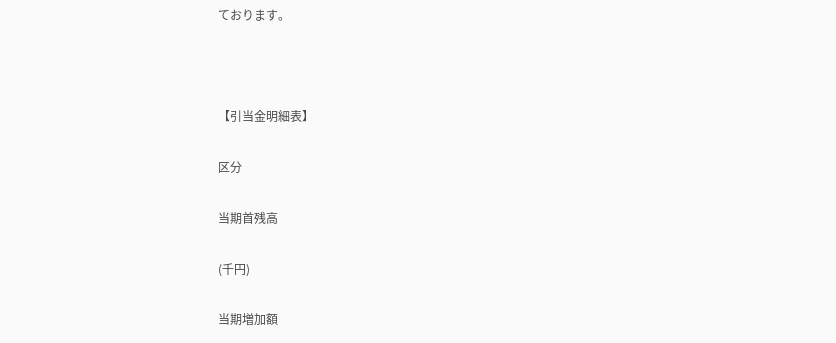ております。



【引当金明細表】

区分

当期首残高

(千円)

当期増加額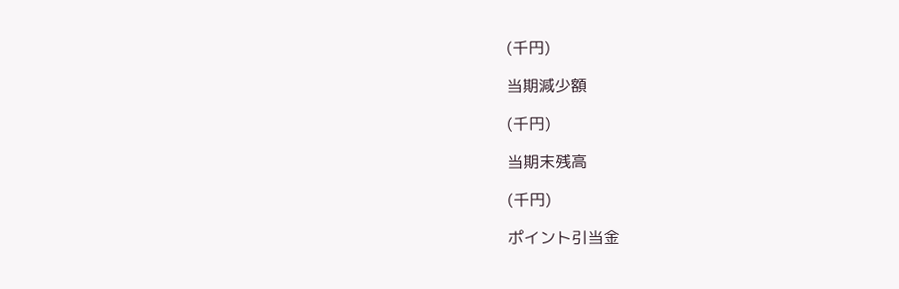(千円)

当期減少額

(千円)

当期末残高

(千円)

ポイント引当金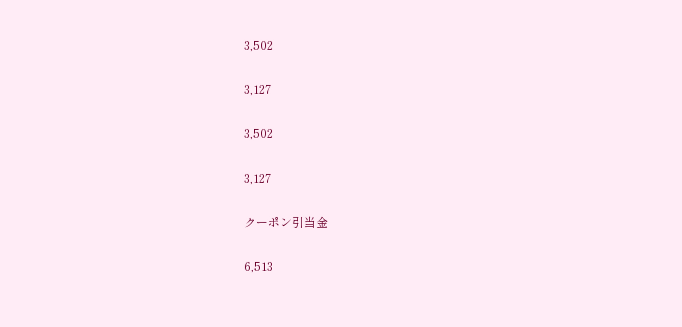3,502

3,127

3,502

3,127

クーポン引当金

6,513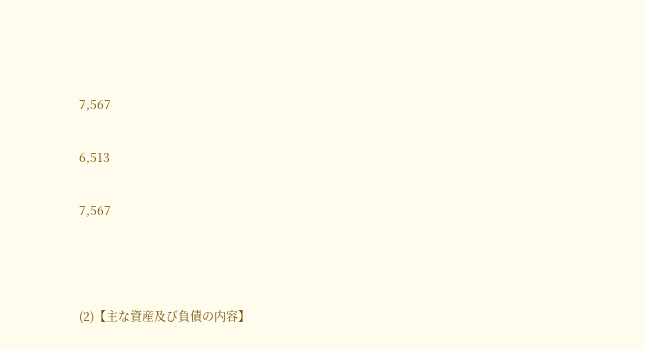7,567

6,513

7,567



(2)【主な資産及び負債の内容】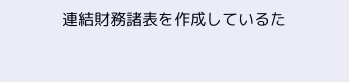連結財務諸表を作成しているた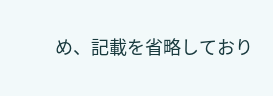め、記載を省略しており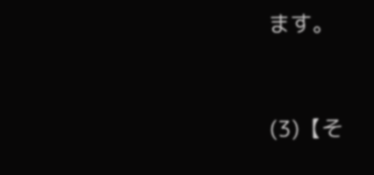ます。



(3)【そ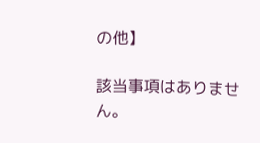の他】

該当事項はありません。